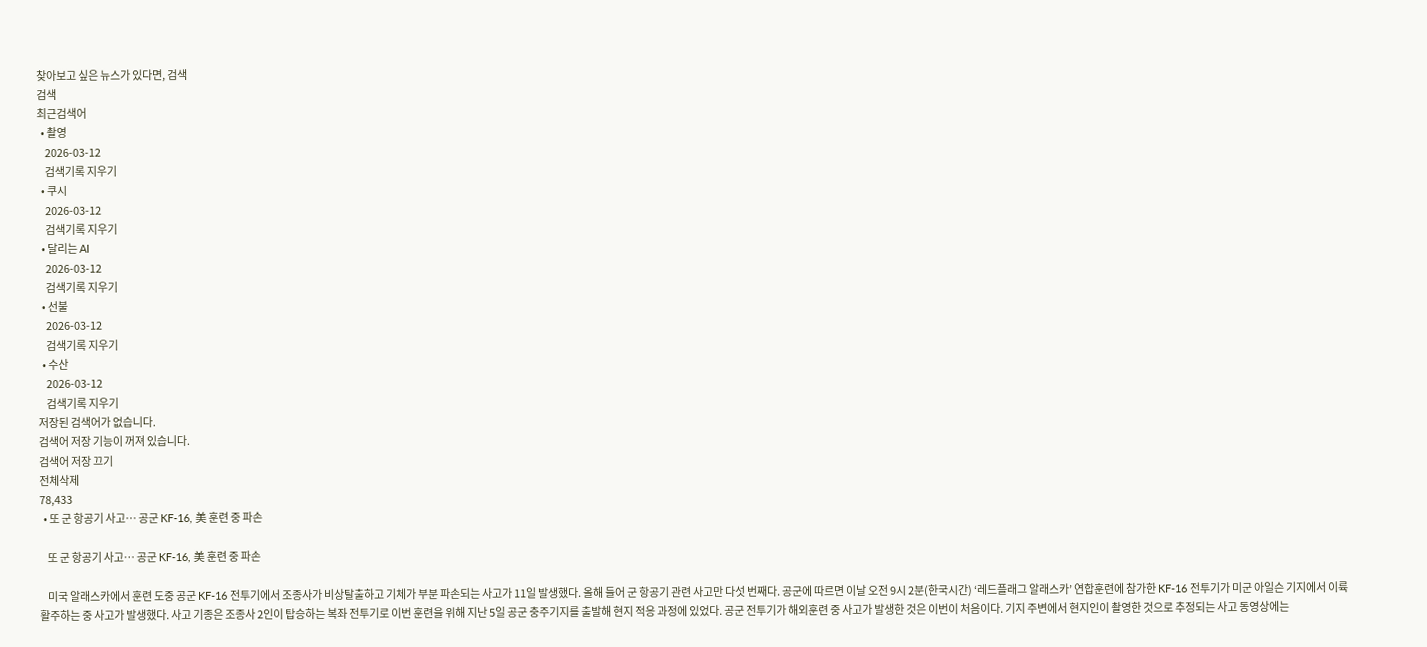찾아보고 싶은 뉴스가 있다면, 검색
검색
최근검색어
  • 촬영
    2026-03-12
    검색기록 지우기
  • 쿠시
    2026-03-12
    검색기록 지우기
  • 달리는 AI
    2026-03-12
    검색기록 지우기
  • 선불
    2026-03-12
    검색기록 지우기
  • 수산
    2026-03-12
    검색기록 지우기
저장된 검색어가 없습니다.
검색어 저장 기능이 꺼져 있습니다.
검색어 저장 끄기
전체삭제
78,433
  • 또 군 항공기 사고… 공군 KF-16, 美 훈련 중 파손

    또 군 항공기 사고… 공군 KF-16, 美 훈련 중 파손

    미국 알래스카에서 훈련 도중 공군 KF-16 전투기에서 조종사가 비상탈출하고 기체가 부분 파손되는 사고가 11일 발생했다. 올해 들어 군 항공기 관련 사고만 다섯 번째다. 공군에 따르면 이날 오전 9시 2분(한국시간) ‘레드플래그 알래스카’ 연합훈련에 참가한 KF-16 전투기가 미군 아일슨 기지에서 이륙 활주하는 중 사고가 발생했다. 사고 기종은 조종사 2인이 탑승하는 복좌 전투기로 이번 훈련을 위해 지난 5일 공군 충주기지를 출발해 현지 적응 과정에 있었다. 공군 전투기가 해외훈련 중 사고가 발생한 것은 이번이 처음이다. 기지 주변에서 현지인이 촬영한 것으로 추정되는 사고 동영상에는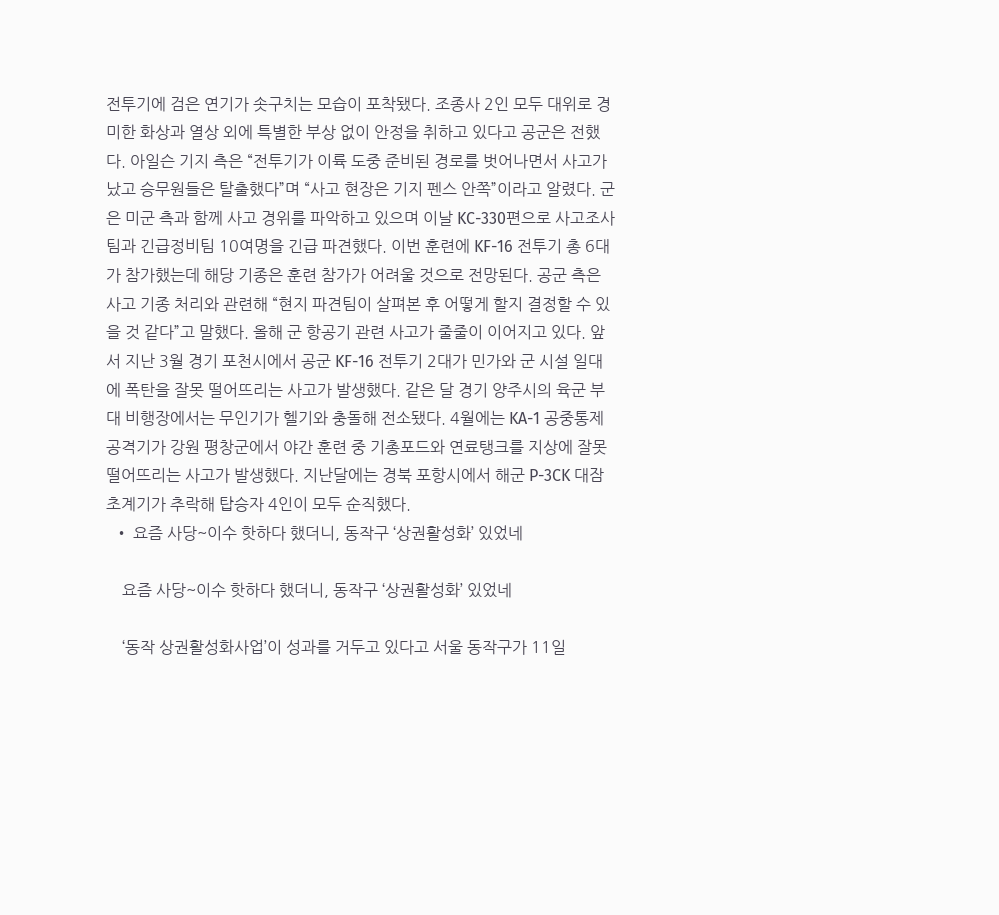전투기에 검은 연기가 솟구치는 모습이 포착됐다. 조종사 2인 모두 대위로 경미한 화상과 열상 외에 특별한 부상 없이 안정을 취하고 있다고 공군은 전했다. 아일슨 기지 측은 “전투기가 이륙 도중 준비된 경로를 벗어나면서 사고가 났고 승무원들은 탈출했다”며 “사고 현장은 기지 펜스 안쪽”이라고 알렸다. 군은 미군 측과 함께 사고 경위를 파악하고 있으며 이날 KC-330편으로 사고조사팀과 긴급정비팀 10여명을 긴급 파견했다. 이번 훈련에 KF-16 전투기 총 6대가 참가했는데 해당 기종은 훈련 참가가 어려울 것으로 전망된다. 공군 측은 사고 기종 처리와 관련해 “현지 파견팀이 살펴본 후 어떻게 할지 결정할 수 있을 것 같다”고 말했다. 올해 군 항공기 관련 사고가 줄줄이 이어지고 있다. 앞서 지난 3월 경기 포천시에서 공군 KF-16 전투기 2대가 민가와 군 시설 일대에 폭탄을 잘못 떨어뜨리는 사고가 발생했다. 같은 달 경기 양주시의 육군 부대 비행장에서는 무인기가 헬기와 충돌해 전소됐다. 4월에는 KA-1 공중통제공격기가 강원 평창군에서 야간 훈련 중 기총포드와 연료탱크를 지상에 잘못 떨어뜨리는 사고가 발생했다. 지난달에는 경북 포항시에서 해군 P-3CK 대잠초계기가 추락해 탑승자 4인이 모두 순직했다.
  • 요즘 사당~이수 핫하다 했더니, 동작구 ‘상권활성화’ 있었네

    요즘 사당~이수 핫하다 했더니, 동작구 ‘상권활성화’ 있었네

    ‘동작 상권활성화사업’이 성과를 거두고 있다고 서울 동작구가 11일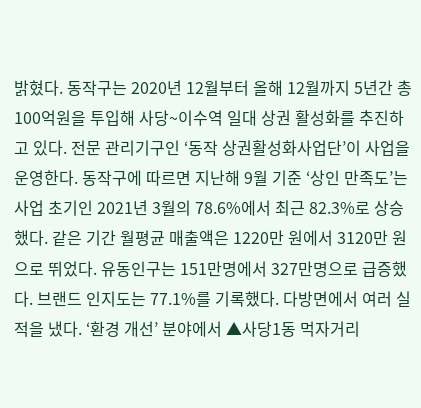밝혔다. 동작구는 2020년 12월부터 올해 12월까지 5년간 총 100억원을 투입해 사당~이수역 일대 상권 활성화를 추진하고 있다. 전문 관리기구인 ‘동작 상권활성화사업단’이 사업을 운영한다. 동작구에 따르면 지난해 9월 기준 ‘상인 만족도’는 사업 초기인 2021년 3월의 78.6%에서 최근 82.3%로 상승했다. 같은 기간 월평균 매출액은 1220만 원에서 3120만 원으로 뛰었다. 유동인구는 151만명에서 327만명으로 급증했다. 브랜드 인지도는 77.1%를 기록했다. 다방면에서 여러 실적을 냈다. ‘환경 개선’ 분야에서 ▲사당1동 먹자거리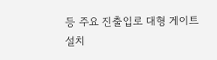등 주요 진출입로 대형 게이트 설치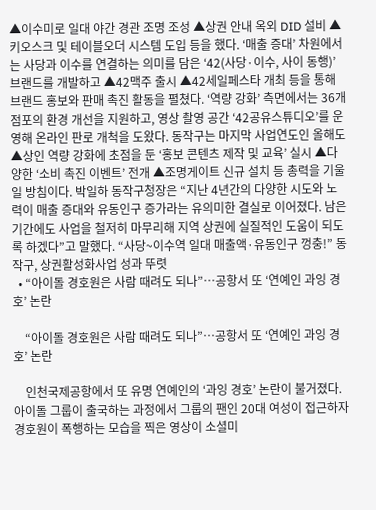▲이수미로 일대 야간 경관 조명 조성 ▲상권 안내 옥외 DID 설비 ▲키오스크 및 테이블오더 시스템 도입 등을 했다. ‘매출 증대’ 차원에서는 사당과 이수를 연결하는 의미를 담은 ‘42(사당·이수, 사이 동행)’ 브랜드를 개발하고 ▲42맥주 출시 ▲42세일페스타 개최 등을 통해 브랜드 홍보와 판매 촉진 활동을 펼쳤다. ‘역량 강화’ 측면에서는 36개 점포의 환경 개선을 지원하고, 영상 촬영 공간 ‘42공유스튜디오’를 운영해 온라인 판로 개척을 도왔다. 동작구는 마지막 사업연도인 올해도 ▲상인 역량 강화에 초점을 둔 ‘홍보 콘텐츠 제작 및 교육’ 실시 ▲다양한 ‘소비 촉진 이벤트’ 전개 ▲조명게이트 신규 설치 등 총력을 기울일 방침이다. 박일하 동작구청장은 “지난 4년간의 다양한 시도와 노력이 매출 증대와 유동인구 증가라는 유의미한 결실로 이어졌다. 남은 기간에도 사업을 철저히 마무리해 지역 상권에 실질적인 도움이 되도록 하겠다”고 말했다. “사당~이수역 일대 매출액·유동인구 껑충!” 동작구, 상권활성화사업 성과 뚜렷
  • “아이돌 경호원은 사람 때려도 되나”…공항서 또 ‘연예인 과잉 경호’ 논란

    “아이돌 경호원은 사람 때려도 되나”…공항서 또 ‘연예인 과잉 경호’ 논란

    인천국제공항에서 또 유명 연예인의 ‘과잉 경호’ 논란이 불거졌다. 아이돌 그룹이 출국하는 과정에서 그룹의 팬인 20대 여성이 접근하자 경호원이 폭행하는 모습을 찍은 영상이 소셜미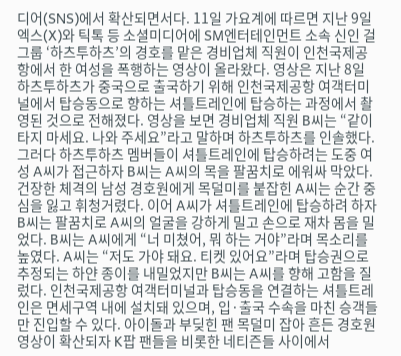디어(SNS)에서 확산되면서다. 11일 가요계에 따르면 지난 9일 엑스(X)와 틱톡 등 소셜미디어에 SM엔터테인먼트 소속 신인 걸그룹 ‘하츠투하츠’의 경호를 맡은 경비업체 직원이 인천국제공항에서 한 여성을 폭행하는 영상이 올라왔다. 영상은 지난 8일 하츠투하츠가 중국으로 출국하기 위해 인천국제공항 여객터미널에서 탑승동으로 향하는 셔틀트레인에 탑승하는 과정에서 촬영된 것으로 전해졌다. 영상을 보면 경비업체 직원 B씨는 “같이 타지 마세요. 나와 주세요”라고 말하며 하츠투하츠를 인솔했다. 그러다 하츠투하츠 멤버들이 셔틀트레인에 탑승하려는 도중 여성 A씨가 접근하자 B씨는 A씨의 목을 팔꿈치로 에워싸 막았다. 건장한 체격의 남성 경호원에게 목덜미를 붙잡힌 A씨는 순간 중심을 잃고 휘청거렸다. 이어 A씨가 셔틀트레인에 탑승하려 하자 B씨는 팔꿈치로 A씨의 얼굴을 강하게 밀고 손으로 재차 몸을 밀었다. B씨는 A씨에게 “너 미쳤어, 뭐 하는 거야”라며 목소리를 높였다. A씨는 “저도 가야 돼요. 티켓 있어요”라며 탑승권으로 추정되는 하얀 종이를 내밀었지만 B씨는 A씨를 향해 고함을 질렀다. 인천국제공항 여객터미널과 탑승동을 연결하는 셔틀트레인은 면세구역 내에 설치돼 있으며, 입·출국 수속을 마친 승객들만 진입할 수 있다. 아이돌과 부딪힌 팬 목덜미 잡아 흔든 경호원영상이 확산되자 K팝 팬들을 비롯한 네티즌들 사이에서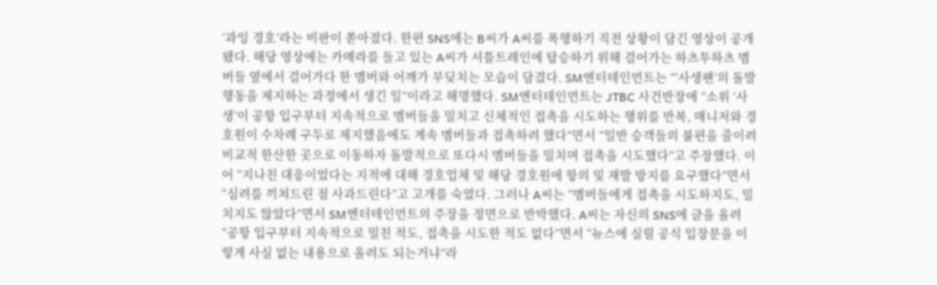‘과잉 경호’라는 비판이 쏟아졌다. 한편 SNS에는 B씨가 A씨를 폭행하기 직전 상황이 담긴 영상이 공개됐다. 해당 영상에는 카메라를 들고 있는 A씨가 셔틀트레인에 탑승하기 위해 걸어가는 하츠투하츠 멤버들 옆에서 걸어가다 한 멤버와 어깨가 부딪치는 모습이 담겼다. SM엔터테인먼트는 “‘사생팬’의 돌발 행동을 제지하는 과정에서 생긴 일”이라고 해명했다. SM엔터테인먼트는 JTBC 사건반장에 “소위 ‘사생’이 공항 입구부터 지속적으로 멤버들을 밀치고 신체적인 접촉을 시도하는 행위를 반복, 매니저와 경호원이 수차례 구두로 제지했음에도 계속 멤버들과 접촉하려 했다”면서 “일반 승객들의 불편을 줄이려 비교적 한산한 곳으로 이동하자 돌발적으로 또다시 멤버들을 밀치며 접촉을 시도했다”고 주장했다. 이어 “지나친 대응이었다는 지적에 대해 경호업체 및 해당 경호원에 항의 및 재발 방지를 요구했다”면서 “심려를 끼쳐드린 점 사과드린다”고 고개를 숙였다. 그러나 A씨는 “멤버들에게 접촉을 시도하지도, 밀치지도 않았다”면서 SM엔터테인먼트의 주장을 정면으로 반박했다. A씨는 자신의 SNS에 글을 올려 “공항 입구부터 지속적으로 밀친 적도, 접촉을 시도한 적도 없다”면서 “뉴스에 실릴 공식 입장문을 이렇게 사실 없는 내용으로 올려도 되는거냐”라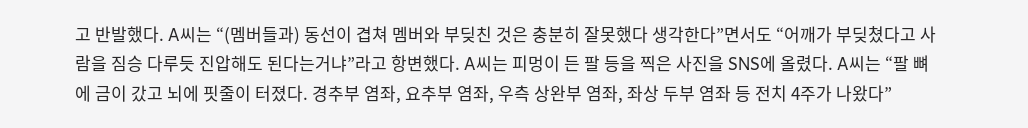고 반발했다. A씨는 “(멤버들과) 동선이 겹쳐 멤버와 부딪친 것은 충분히 잘못했다 생각한다”면서도 “어깨가 부딪쳤다고 사람을 짐승 다루듯 진압해도 된다는거냐”라고 항변했다. A씨는 피멍이 든 팔 등을 찍은 사진을 SNS에 올렸다. A씨는 “팔 뼈에 금이 갔고 뇌에 핏줄이 터졌다. 경추부 염좌, 요추부 염좌, 우측 상완부 염좌, 좌상 두부 염좌 등 전치 4주가 나왔다”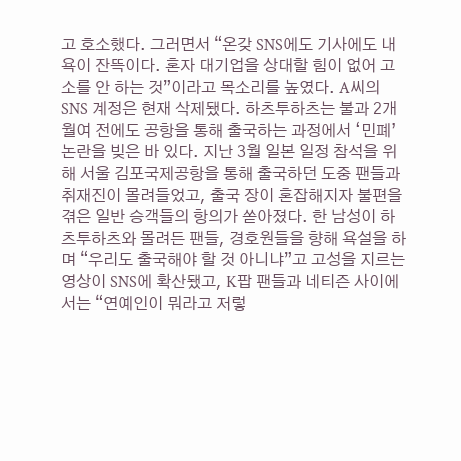고 호소했다. 그러면서 “온갖 SNS에도 기사에도 내 욕이 잔뜩이다. 혼자 대기업을 상대할 힘이 없어 고소를 안 하는 것”이라고 목소리를 높였다. A씨의 SNS 계정은 현재 삭제됐다. 하츠투하츠는 불과 2개월여 전에도 공항을 통해 출국하는 과정에서 ‘민폐’ 논란을 빚은 바 있다. 지난 3월 일본 일정 참석을 위해 서울 김포국제공항을 통해 출국하던 도중 팬들과 취재진이 몰려들었고, 출국 장이 혼잡해지자 불편을 겪은 일반 승객들의 항의가 쏟아졌다. 한 남성이 하츠투하츠와 몰려든 팬들, 경호원들을 향해 욕설을 하며 “우리도 출국해야 할 것 아니냐”고 고성을 지르는 영상이 SNS에 확산됐고, K팝 팬들과 네티즌 사이에서는 “연예인이 뭐라고 저렇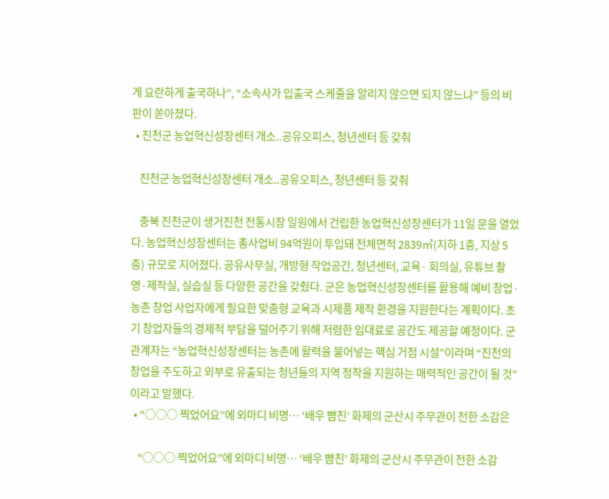게 요란하게 출국하나”, “소속사가 입출국 스케줄을 알리지 않으면 되지 않느냐” 등의 비판이 쏟아졌다.
  • 진천군 농업혁신성장센터 개소..공유오피스, 청년센터 등 갖춰

    진천군 농업혁신성장센터 개소..공유오피스, 청년센터 등 갖춰

    충북 진천군이 생거진천 전통시장 일원에서 건립한 농업혁신성장센터가 11일 문을 열었다. 농업혁신성장센터는 총사업비 94억원이 투입돼 전체면적 2839㎡(지하 1층, 지상 5층) 규모로 지어졌다. 공유사무실, 개방형 작업공간, 청년센터, 교육· 회의실, 유튜브 촬영·제작실, 실습실 등 다양한 공간을 갖췄다. 군은 농업혁신성장센터를 활용해 예비 창업·농촌 창업 사업자에게 필요한 맞춤형 교육과 시제품 제작 환경을 지원한다는 계획이다. 초기 창업자들의 경제적 부담을 덜어주기 위해 저렴한 임대료로 공간도 제공할 예정이다. 군 관계자는 “농업혁신성장센터는 농촌에 활력을 불어넣는 핵심 거점 시설”이라며 “진천의 창업을 주도하고 외부로 유출되는 청년들의 지역 정착을 지원하는 매력적인 공간이 될 것”이라고 말했다.
  • “○○○ 찍었어요”에 외마디 비명… ‘배우 뺨친’ 화제의 군산시 주무관이 전한 소감은

    “○○○ 찍었어요”에 외마디 비명… ‘배우 뺨친’ 화제의 군산시 주무관이 전한 소감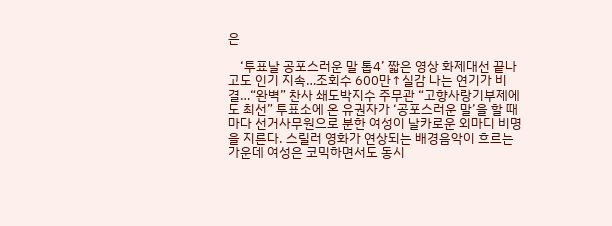은

    ‘투표날 공포스러운 말 톱4’ 짧은 영상 화제대선 끝나고도 인기 지속…조회수 600만↑실감 나는 연기가 비결…“완벽” 찬사 쇄도박지수 주무관 “고향사랑기부제에도 최선” 투표소에 온 유권자가 ‘공포스러운 말’을 할 때마다 선거사무원으로 분한 여성이 날카로운 외마디 비명을 지른다. 스릴러 영화가 연상되는 배경음악이 흐르는 가운데 여성은 코믹하면서도 동시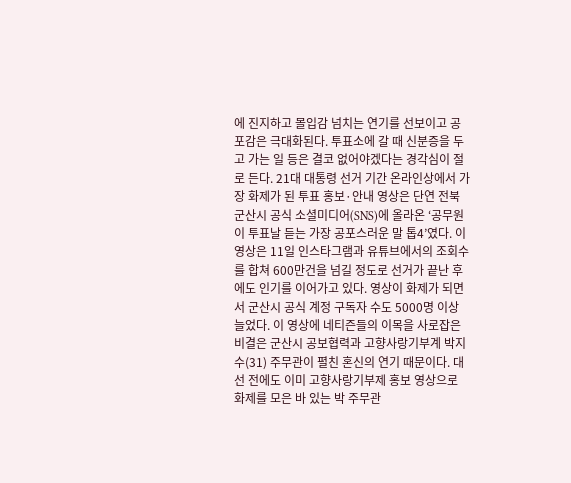에 진지하고 몰입감 넘치는 연기를 선보이고 공포감은 극대화된다. 투표소에 갈 때 신분증을 두고 가는 일 등은 결코 없어야겠다는 경각심이 절로 든다. 21대 대통령 선거 기간 온라인상에서 가장 화제가 된 투표 홍보·안내 영상은 단연 전북 군산시 공식 소셜미디어(SNS)에 올라온 ‘공무원이 투표날 듣는 가장 공포스러운 말 톱4’였다. 이 영상은 11일 인스타그램과 유튜브에서의 조회수를 합쳐 600만건을 넘길 정도로 선거가 끝난 후에도 인기를 이어가고 있다. 영상이 화제가 되면서 군산시 공식 계정 구독자 수도 5000명 이상 늘었다. 이 영상에 네티즌들의 이목을 사로잡은 비결은 군산시 공보협력과 고향사랑기부계 박지수(31) 주무관이 펼친 혼신의 연기 때문이다. 대선 전에도 이미 고향사랑기부제 홍보 영상으로 화제를 모은 바 있는 박 주무관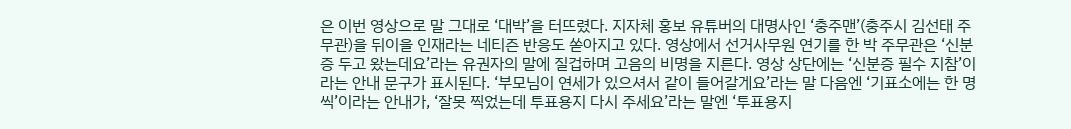은 이번 영상으로 말 그대로 ‘대박’을 터뜨렸다. 지자체 홍보 유튜버의 대명사인 ‘충주맨’(충주시 김선태 주무관)을 뒤이을 인재라는 네티즌 반응도 쏟아지고 있다. 영상에서 선거사무원 연기를 한 박 주무관은 ‘신분증 두고 왔는데요’라는 유권자의 말에 질겁하며 고음의 비명을 지른다. 영상 상단에는 ‘신분증 필수 지참’이라는 안내 문구가 표시된다. ‘부모님이 연세가 있으셔서 같이 들어갈게요’라는 말 다음엔 ‘기표소에는 한 명씩’이라는 안내가, ‘잘못 찍었는데 투표용지 다시 주세요’라는 말엔 ‘투표용지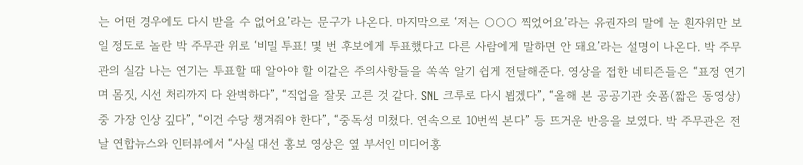는 어떤 경우에도 다시 받을 수 없어요’라는 문구가 나온다. 마지막으로 ‘저는 ○○○ 찍었어요’라는 유권자의 말에 눈 흰자위만 보일 정도로 놀란 박 주무관 위로 ‘비밀 투표! 몇 번 후보에게 투표했다고 다른 사람에게 말하면 안 돼요’라는 설명이 나온다. 박 주무관의 실감 나는 연기는 투표할 때 알아야 할 이같은 주의사항들을 쏙쏙 알기 쉽게 전달해준다. 영상을 접한 네티즌들은 “표정 연기며 몸짓, 시선 처리까지 다 완벽하다”, “직업을 잘못 고른 것 같다. SNL 크루로 다시 뵙겠다”, “올해 본 공공기관 숏폼(짧은 동영상) 중 가장 인상 깊다”, “이건 수당 챙겨줘야 한다”, “중독성 미쳤다. 연속으로 10번씩 본다” 등 뜨거운 반응을 보였다. 박 주무관은 전날 연합뉴스와 인터뷰에서 “사실 대선 홍보 영상은 옆 부서인 미디어홍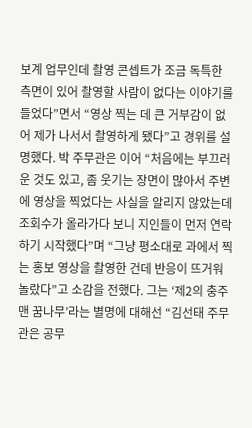보계 업무인데 촬영 콘셉트가 조금 독특한 측면이 있어 촬영할 사람이 없다는 이야기를 들었다”면서 “영상 찍는 데 큰 거부감이 없어 제가 나서서 촬영하게 됐다”고 경위를 설명했다. 박 주무관은 이어 “처음에는 부끄러운 것도 있고, 좀 웃기는 장면이 많아서 주변에 영상을 찍었다는 사실을 알리지 않았는데 조회수가 올라가다 보니 지인들이 먼저 연락하기 시작했다”며 “그냥 평소대로 과에서 찍는 홍보 영상을 촬영한 건데 반응이 뜨거워 놀랐다”고 소감을 전했다. 그는 ‘제2의 충주맨 꿈나무’라는 별명에 대해선 “김선태 주무관은 공무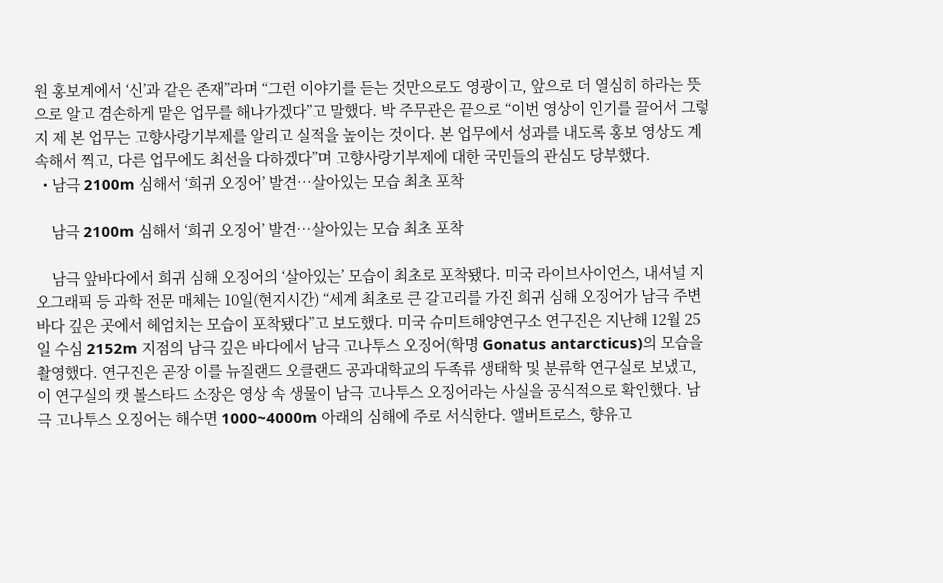원 홍보계에서 ‘신’과 같은 존재”라며 “그런 이야기를 듣는 것만으로도 영광이고, 앞으로 더 열심히 하라는 뜻으로 알고 겸손하게 맡은 업무를 해나가겠다”고 말했다. 박 주무관은 끝으로 “이번 영상이 인기를 끌어서 그렇지 제 본 업무는 고향사랑기부제를 알리고 실적을 높이는 것이다. 본 업무에서 성과를 내도록 홍보 영상도 계속해서 찍고, 다른 업무에도 최선을 다하겠다”며 고향사랑기부제에 대한 국민들의 관심도 당부했다.
  • 남극 2100m 심해서 ‘희귀 오징어’ 발견…살아있는 모습 최초 포착

    남극 2100m 심해서 ‘희귀 오징어’ 발견…살아있는 모습 최초 포착

    남극 앞바다에서 희귀 심해 오징어의 ‘살아있는’ 모습이 최초로 포착됐다. 미국 라이브사이언스, 내셔널 지오그래픽 등 과학 전문 매체는 10일(현지시간) “세계 최초로 큰 갈고리를 가진 희귀 심해 오징어가 남극 주변 바다 깊은 곳에서 헤엄치는 모습이 포착됐다”고 보도했다. 미국 슈미트해양연구소 연구진은 지난해 12월 25일 수심 2152m 지점의 남극 깊은 바다에서 남극 고나투스 오징어(학명 Gonatus antarcticus)의 모습을 촬영했다. 연구진은 곧장 이를 뉴질랜드 오클랜드 공과대학교의 두족류 생태학 및 분류학 연구실로 보냈고, 이 연구실의 캣 볼스타드 소장은 영상 속 생물이 남극 고나투스 오징어라는 사실을 공식적으로 확인했다. 남극 고나투스 오징어는 해수면 1000~4000m 아래의 심해에 주로 서식한다. 앨버트로스, 향유고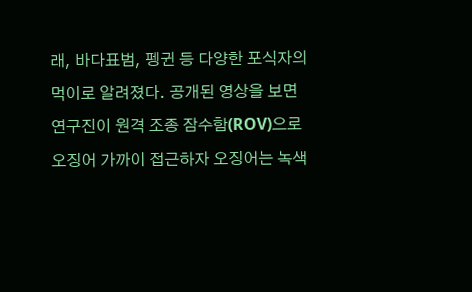래, 바다표범, 펭귄 등 다양한 포식자의 먹이로 알려졌다. 공개된 영상을 보면 연구진이 원격 조종 잠수함(ROV)으로 오징어 가까이 접근하자 오징어는 녹색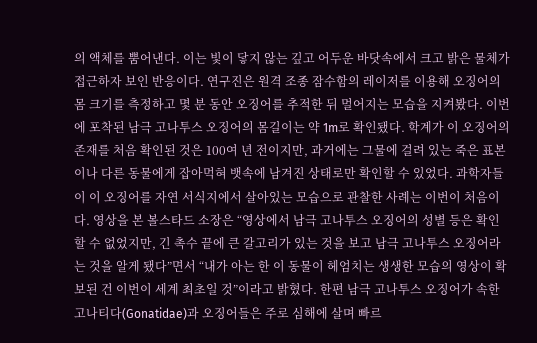의 액체를 뿜어낸다. 이는 빛이 닿지 않는 깊고 어두운 바닷속에서 크고 밝은 물체가 접근하자 보인 반응이다. 연구진은 원격 조종 잠수함의 레이저를 이용해 오징어의 몸 크기를 측정하고 몇 분 동안 오징어를 추적한 뒤 멀어지는 모습을 지켜봤다. 이번에 포착된 남극 고나투스 오징어의 몸길이는 약 1m로 확인됐다. 학계가 이 오징어의 존재를 처음 확인된 것은 100여 년 전이지만, 과거에는 그물에 걸려 있는 죽은 표본이나 다른 동물에게 잡아먹혀 뱃속에 남겨진 상태로만 확인할 수 있었다. 과학자들이 이 오징어를 자연 서식지에서 살아있는 모습으로 관찰한 사례는 이번이 처음이다. 영상을 본 볼스타드 소장은 “영상에서 남극 고나투스 오징어의 성별 등은 확인할 수 없었지만, 긴 촉수 끝에 큰 갈고리가 있는 것을 보고 남극 고나투스 오징어라는 것을 알게 됐다”면서 “내가 아는 한 이 동물이 헤엄치는 생생한 모습의 영상이 확보된 건 이번이 세계 최초일 것”이라고 밝혔다. 한편 남극 고나투스 오징어가 속한 고나티다(Gonatidae)과 오징어들은 주로 심해에 살며 빠르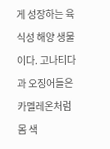게 성장하는 육식성 해양 생물이다. 고나티다과 오징어들은 카멜레온처럼 몸 색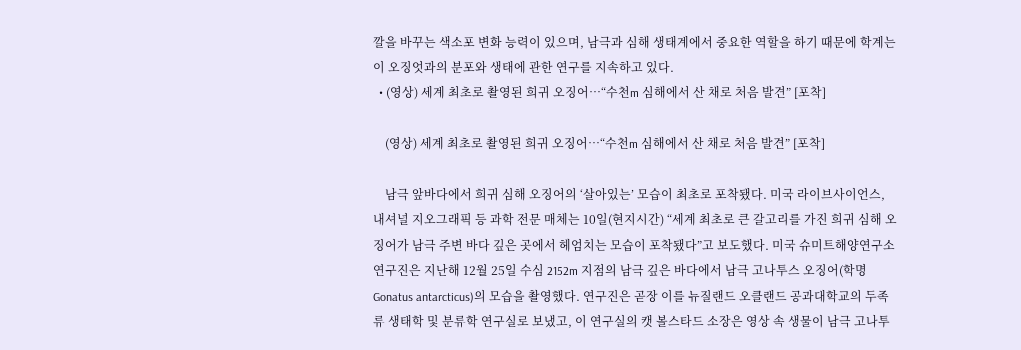깔을 바꾸는 색소포 변화 능력이 있으며, 남극과 심해 생태계에서 중요한 역할을 하기 때문에 학계는 이 오징엇과의 분포와 생태에 관한 연구를 지속하고 있다.
  • (영상) 세계 최초로 촬영된 희귀 오징어…“수천m 심해에서 산 채로 처음 발견” [포착]

    (영상) 세계 최초로 촬영된 희귀 오징어…“수천m 심해에서 산 채로 처음 발견” [포착]

    남극 앞바다에서 희귀 심해 오징어의 ‘살아있는’ 모습이 최초로 포착됐다. 미국 라이브사이언스, 내셔널 지오그래픽 등 과학 전문 매체는 10일(현지시간) “세계 최초로 큰 갈고리를 가진 희귀 심해 오징어가 남극 주변 바다 깊은 곳에서 헤엄치는 모습이 포착됐다”고 보도했다. 미국 슈미트해양연구소 연구진은 지난해 12월 25일 수심 2152m 지점의 남극 깊은 바다에서 남극 고나투스 오징어(학명 Gonatus antarcticus)의 모습을 촬영했다. 연구진은 곧장 이를 뉴질랜드 오클랜드 공과대학교의 두족류 생태학 및 분류학 연구실로 보냈고, 이 연구실의 캣 볼스타드 소장은 영상 속 생물이 남극 고나투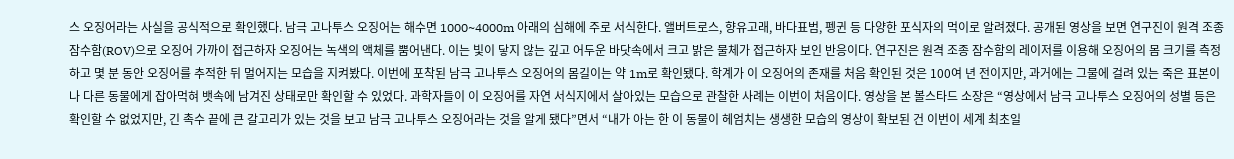스 오징어라는 사실을 공식적으로 확인했다. 남극 고나투스 오징어는 해수면 1000~4000m 아래의 심해에 주로 서식한다. 앨버트로스, 향유고래, 바다표범, 펭귄 등 다양한 포식자의 먹이로 알려졌다. 공개된 영상을 보면 연구진이 원격 조종 잠수함(ROV)으로 오징어 가까이 접근하자 오징어는 녹색의 액체를 뿜어낸다. 이는 빛이 닿지 않는 깊고 어두운 바닷속에서 크고 밝은 물체가 접근하자 보인 반응이다. 연구진은 원격 조종 잠수함의 레이저를 이용해 오징어의 몸 크기를 측정하고 몇 분 동안 오징어를 추적한 뒤 멀어지는 모습을 지켜봤다. 이번에 포착된 남극 고나투스 오징어의 몸길이는 약 1m로 확인됐다. 학계가 이 오징어의 존재를 처음 확인된 것은 100여 년 전이지만, 과거에는 그물에 걸려 있는 죽은 표본이나 다른 동물에게 잡아먹혀 뱃속에 남겨진 상태로만 확인할 수 있었다. 과학자들이 이 오징어를 자연 서식지에서 살아있는 모습으로 관찰한 사례는 이번이 처음이다. 영상을 본 볼스타드 소장은 “영상에서 남극 고나투스 오징어의 성별 등은 확인할 수 없었지만, 긴 촉수 끝에 큰 갈고리가 있는 것을 보고 남극 고나투스 오징어라는 것을 알게 됐다”면서 “내가 아는 한 이 동물이 헤엄치는 생생한 모습의 영상이 확보된 건 이번이 세계 최초일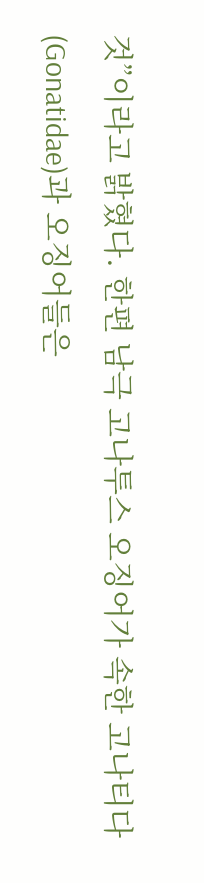것”이라고 밝혔다. 한편 남극 고나투스 오징어가 속한 고나티다(Gonatidae)과 오징어들은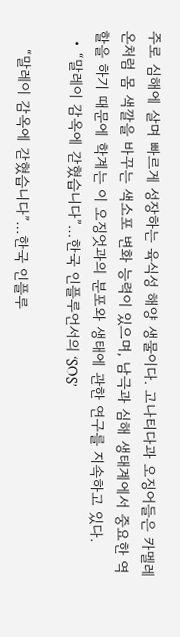주로 심해에 살며 빠르게 성장하는 육식성 해양 생물이다. 고나티다과 오징어들은 카멜레온처럼 몸 색깔을 바꾸는 색소포 변화 능력이 있으며, 남극과 심해 생태계에서 중요한 역할을 하기 때문에 학계는 이 오징엇과의 분포와 생태에 관한 연구를 지속하고 있다.
  • “말레이 감옥에 갇혔습니다”…한국 인플루언서의 ‘SOS’

    “말레이 감옥에 갇혔습니다”…한국 인플루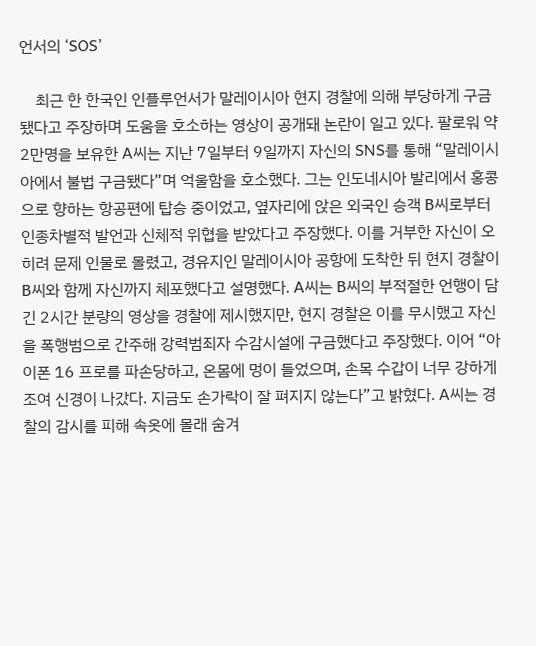언서의 ‘SOS’

    최근 한 한국인 인플루언서가 말레이시아 현지 경찰에 의해 부당하게 구금됐다고 주장하며 도움을 호소하는 영상이 공개돼 논란이 일고 있다. 팔로워 약 2만명을 보유한 A씨는 지난 7일부터 9일까지 자신의 SNS를 통해 “말레이시아에서 불법 구금됐다”며 억울함을 호소했다. 그는 인도네시아 발리에서 홍콩으로 향하는 항공편에 탑승 중이었고, 옆자리에 앉은 외국인 승객 B씨로부터 인종차별적 발언과 신체적 위협을 받았다고 주장했다. 이를 거부한 자신이 오히려 문제 인물로 몰렸고, 경유지인 말레이시아 공항에 도착한 뒤 현지 경찰이 B씨와 함께 자신까지 체포했다고 설명했다. A씨는 B씨의 부적절한 언행이 담긴 2시간 분량의 영상을 경찰에 제시했지만, 현지 경찰은 이를 무시했고 자신을 폭행범으로 간주해 강력범죄자 수감시설에 구금했다고 주장했다. 이어 “아이폰 16 프로를 파손당하고, 온몸에 멍이 들었으며, 손목 수갑이 너무 강하게 조여 신경이 나갔다. 지금도 손가락이 잘 펴지지 않는다”고 밝혔다. A씨는 경찰의 감시를 피해 속옷에 몰래 숨겨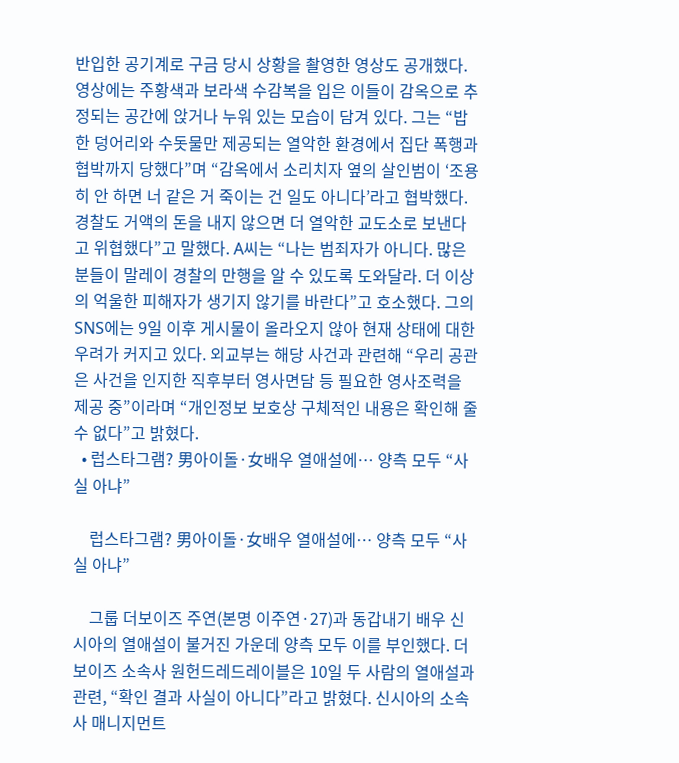반입한 공기계로 구금 당시 상황을 촬영한 영상도 공개했다. 영상에는 주황색과 보라색 수감복을 입은 이들이 감옥으로 추정되는 공간에 앉거나 누워 있는 모습이 담겨 있다. 그는 “밥 한 덩어리와 수돗물만 제공되는 열악한 환경에서 집단 폭행과 협박까지 당했다”며 “감옥에서 소리치자 옆의 살인범이 ‘조용히 안 하면 너 같은 거 죽이는 건 일도 아니다’라고 협박했다. 경찰도 거액의 돈을 내지 않으면 더 열악한 교도소로 보낸다고 위협했다”고 말했다. A씨는 “나는 범죄자가 아니다. 많은 분들이 말레이 경찰의 만행을 알 수 있도록 도와달라. 더 이상의 억울한 피해자가 생기지 않기를 바란다”고 호소했다. 그의 SNS에는 9일 이후 게시물이 올라오지 않아 현재 상태에 대한 우려가 커지고 있다. 외교부는 해당 사건과 관련해 “우리 공관은 사건을 인지한 직후부터 영사면담 등 필요한 영사조력을 제공 중”이라며 “개인정보 보호상 구체적인 내용은 확인해 줄 수 없다”고 밝혔다.
  • 럽스타그램? 男아이돌·女배우 열애설에… 양측 모두 “사실 아냐”

    럽스타그램? 男아이돌·女배우 열애설에… 양측 모두 “사실 아냐”

    그룹 더보이즈 주연(본명 이주연·27)과 동갑내기 배우 신시아의 열애설이 불거진 가운데 양측 모두 이를 부인했다. 더보이즈 소속사 원헌드레드레이블은 10일 두 사람의 열애설과 관련, “확인 결과 사실이 아니다”라고 밝혔다. 신시아의 소속사 매니지먼트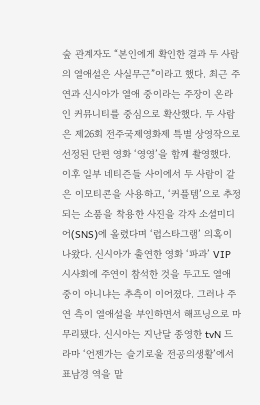숲 관계자도 “본인에게 확인한 결과 두 사람의 열애설은 사실무근”이라고 했다. 최근 주연과 신시아가 열애 중이라는 주장이 온라인 커뮤니티를 중심으로 확산했다. 두 사람은 제26회 전주국제영화제 특별 상영작으로 선정된 단편 영화 ‘영영’을 함께 촬영했다. 이후 일부 네티즌들 사이에서 두 사람이 같은 이모티콘을 사용하고, ‘커플템’으로 추정되는 소품을 착용한 사진을 각자 소셜미디어(SNS)에 올렸다며 ‘럽스타그램’ 의혹이 나왔다. 신시아가 출연한 영화 ‘파과’ VIP 시사회에 주연이 참석한 것을 두고도 열애 중이 아니냐는 추측이 이어졌다. 그러나 주연 측이 열애설을 부인하면서 해프닝으로 마무리됐다. 신시아는 지난달 종영한 tvN 드라마 ‘언젠가는 슬기로울 전공의생활’에서 표남경 역을 맡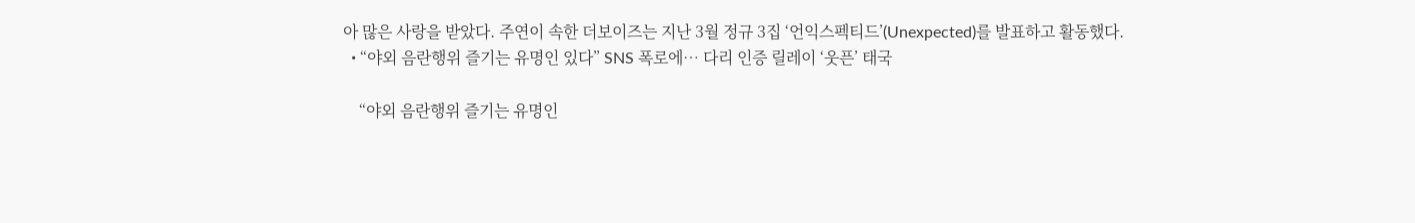아 많은 사랑을 받았다. 주연이 속한 더보이즈는 지난 3월 정규 3집 ‘언익스펙티드’(Unexpected)를 발표하고 활동했다.
  • “야외 음란행위 즐기는 유명인 있다” SNS 폭로에… 다리 인증 릴레이 ‘웃픈’ 태국

    “야외 음란행위 즐기는 유명인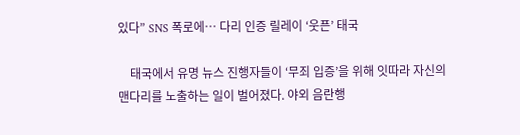있다” SNS 폭로에… 다리 인증 릴레이 ‘웃픈’ 태국

    태국에서 유명 뉴스 진행자들이 ‘무죄 입증’을 위해 잇따라 자신의 맨다리를 노출하는 일이 벌어졌다. 야외 음란행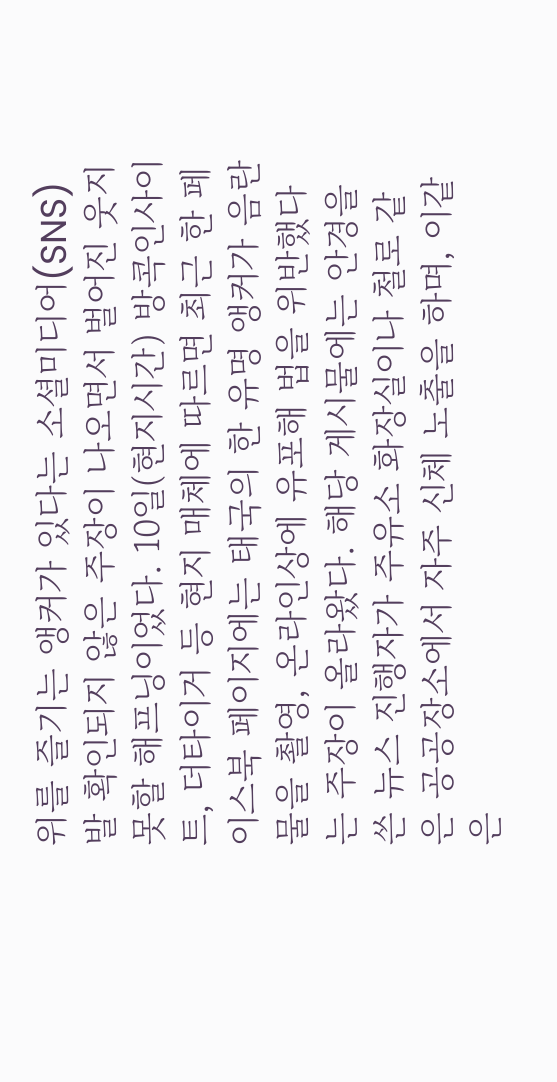위를 즐기는 앵커가 있다는 소셜미디어(SNS)발 확인되지 않은 주장이 나오면서 벌어진 웃지 못할 해프닝이었다. 10일(현지시간) 방콕인사이트, 더타이거 등 현지 매체에 따르면 최근 한 페이스북 페이지에는 태국의 한 유명 앵커가 음란물을 촬영, 온라인상에 유포해 법을 위반했다는 주장이 올라왔다. 해당 게시물에는 안경을 쓴 뉴스 진행자가 주유소 화장실이나 철로 같은 공공장소에서 자주 신체 노출을 하며, 이같은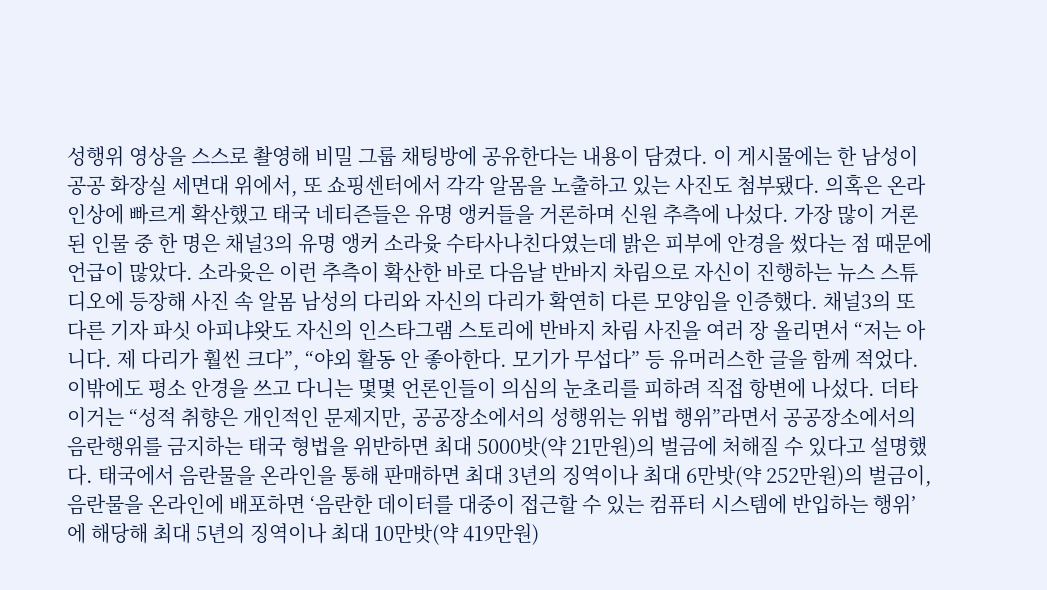성행위 영상을 스스로 촬영해 비밀 그룹 채팅방에 공유한다는 내용이 담겼다. 이 게시물에는 한 남성이 공공 화장실 세면대 위에서, 또 쇼핑센터에서 각각 알몸을 노출하고 있는 사진도 첨부됐다. 의혹은 온라인상에 빠르게 확산했고 태국 네티즌들은 유명 앵커들을 거론하며 신원 추측에 나섰다. 가장 많이 거론된 인물 중 한 명은 채널3의 유명 앵커 소라윳 수타사나친다였는데 밝은 피부에 안경을 썼다는 점 때문에 언급이 많았다. 소라윳은 이런 추측이 확산한 바로 다음날 반바지 차림으로 자신이 진행하는 뉴스 스튜디오에 등장해 사진 속 알몸 남성의 다리와 자신의 다리가 확연히 다른 모양임을 인증했다. 채널3의 또 다른 기자 파싯 아피냐왓도 자신의 인스타그램 스토리에 반바지 차림 사진을 여러 장 올리면서 “저는 아니다. 제 다리가 훨씬 크다”, “야외 활동 안 좋아한다. 모기가 무섭다” 등 유머러스한 글을 함께 적었다. 이밖에도 평소 안경을 쓰고 다니는 몇몇 언론인들이 의심의 눈초리를 피하려 직접 항변에 나섰다. 더타이거는 “성적 취향은 개인적인 문제지만, 공공장소에서의 성행위는 위법 행위”라면서 공공장소에서의 음란행위를 금지하는 태국 형법을 위반하면 최대 5000밧(약 21만원)의 벌금에 처해질 수 있다고 설명했다. 태국에서 음란물을 온라인을 통해 판매하면 최대 3년의 징역이나 최대 6만밧(약 252만원)의 벌금이, 음란물을 온라인에 배포하면 ‘음란한 데이터를 대중이 접근할 수 있는 컴퓨터 시스템에 반입하는 행위’에 해당해 최대 5년의 징역이나 최대 10만밧(약 419만원)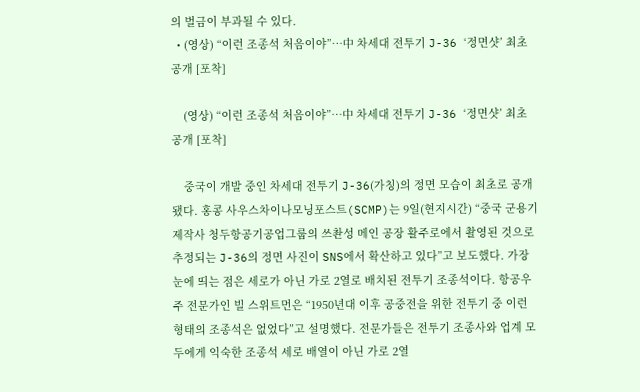의 벌금이 부과될 수 있다.
  • (영상) “이런 조종석 처음이야”…中 차세대 전투기 J-36 ‘정면샷’ 최초 공개 [포착]

    (영상) “이런 조종석 처음이야”…中 차세대 전투기 J-36 ‘정면샷’ 최초 공개 [포착]

    중국이 개발 중인 차세대 전투기 J-36(가칭)의 정면 모습이 최초로 공개됐다. 홍콩 사우스차이나모닝포스트(SCMP)는 9일(현지시간) “중국 군용기 제작사 청두항공기공업그룹의 쓰촨성 메인 공장 활주로에서 촬영된 것으로 추정되는 J-36의 정면 사진이 SNS에서 확산하고 있다”고 보도했다. 가장 눈에 띄는 점은 세로가 아닌 가로 2열로 배치된 전투기 조종석이다. 항공우주 전문가인 빌 스위트먼은 “1950년대 이후 공중전을 위한 전투기 중 이런 형태의 조종석은 없었다”고 설명했다. 전문가들은 전투기 조종사와 업계 모두에게 익숙한 조종석 세로 배열이 아닌 가로 2열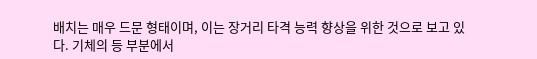배치는 매우 드문 형태이며, 이는 장거리 타격 능력 향상을 위한 것으로 보고 있다. 기체의 등 부분에서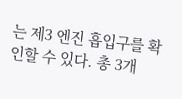는 제3 엔진 흡입구를 확인할 수 있다. 총 3개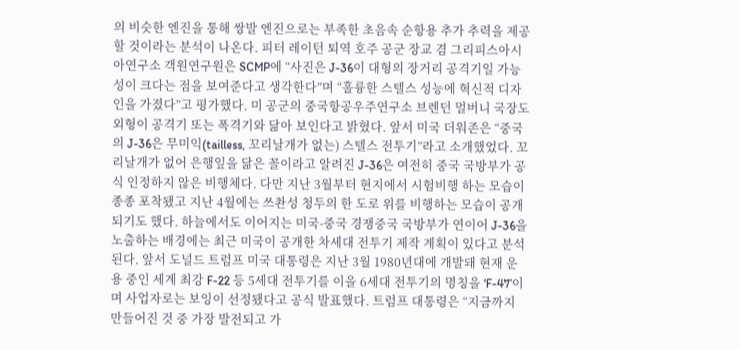의 비슷한 엔진을 통해 쌍발 엔진으로는 부족한 초음속 순항용 추가 추력을 제공할 것이라는 분석이 나온다. 피터 레이턴 퇴역 호주 공군 장교 겸 그리피스아시아연구소 객원연구원은 SCMP에 “사진은 J-36이 대형의 장거리 공격기일 가능성이 크다는 점을 보여준다고 생각한다”며 “훌륭한 스텔스 성능에 혁신적 디자인을 가졌다”고 평가했다. 미 공군의 중국항공우주연구소 브렌던 멀버니 국장도 외형이 공격기 또는 폭격기와 닮아 보인다고 밝혔다. 앞서 미국 더워존은 “중국의 J-36은 무미익(tailless, 꼬리날개가 없는) 스텔스 전투기”라고 소개했었다. 꼬리날개가 없어 은행잎을 닮은 꼴이라고 알려진 J-36은 여전히 중국 국방부가 공식 인정하지 않은 비행체다. 다만 지난 3월부터 현지에서 시험비행 하는 모습이 종종 포착됐고 지난 4월에는 쓰촨성 청두의 한 도로 위를 비행하는 모습이 공개되기도 했다. 하늘에서도 이어지는 미국-중국 경쟁중국 국방부가 연이어 J-36을 노출하는 배경에는 최근 미국이 공개한 차세대 전투기 제작 계획이 있다고 분석된다. 앞서 도널드 트럼프 미국 대통령은 지난 3월 1980년대에 개발돼 현재 운용 중인 세계 최강 F-22 등 5세대 전투기를 이을 6세대 전투기의 명칭을 ‘F-47’이며 사업자로는 보잉이 선정됐다고 공식 발표했다. 트럼프 대통령은 “지금까지 만들어진 것 중 가장 발전되고 가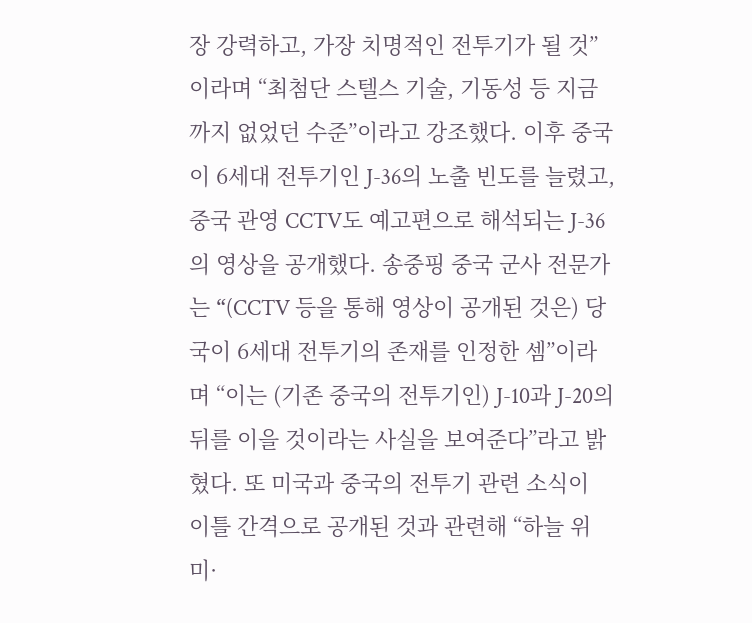장 강력하고, 가장 치명적인 전투기가 될 것”이라며 “최첨단 스텔스 기술, 기동성 등 지금까지 없었던 수준”이라고 강조했다. 이후 중국이 6세대 전투기인 J-36의 노출 빈도를 늘렸고, 중국 관영 CCTV도 예고편으로 해석되는 J-36의 영상을 공개했다. 송중핑 중국 군사 전문가는 “(CCTV 등을 통해 영상이 공개된 것은) 당국이 6세대 전투기의 존재를 인정한 셈”이라며 “이는 (기존 중국의 전투기인) J-10과 J-20의 뒤를 이을 것이라는 사실을 보여준다”라고 밝혔다. 또 미국과 중국의 전투기 관련 소식이 이틀 간격으로 공개된 것과 관련해 “하늘 위 미·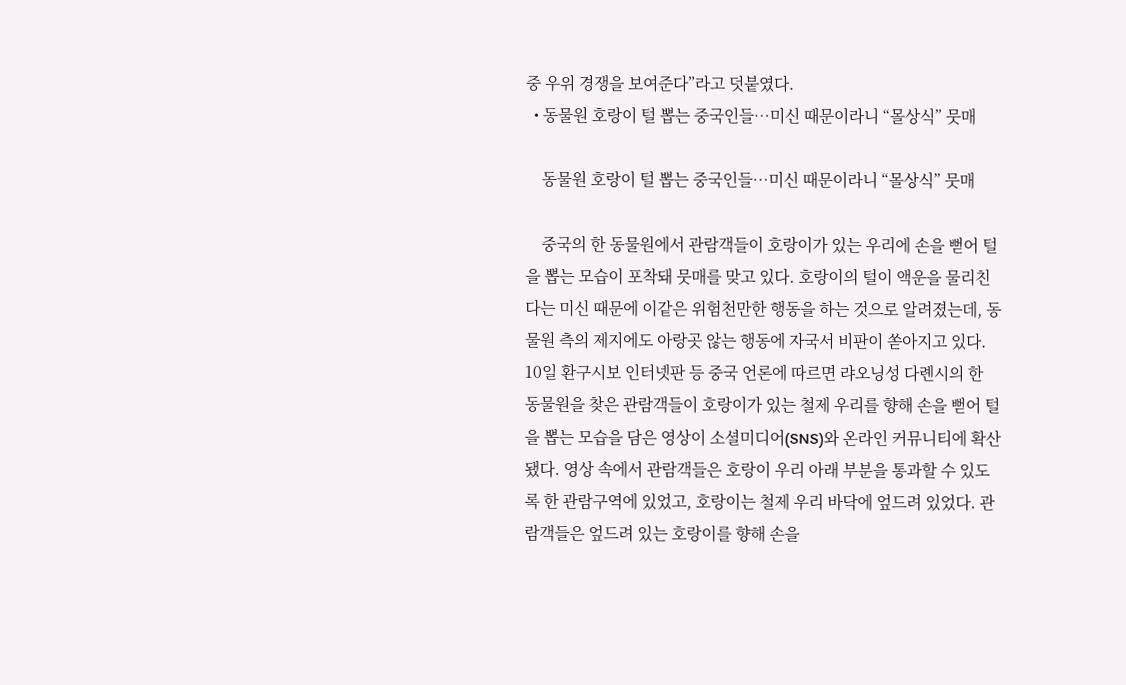중 우위 경쟁을 보여준다”라고 덧붙였다.
  • 동물원 호랑이 털 뽑는 중국인들…미신 때문이라니 “몰상식” 뭇매

    동물원 호랑이 털 뽑는 중국인들…미신 때문이라니 “몰상식” 뭇매

    중국의 한 동물원에서 관람객들이 호랑이가 있는 우리에 손을 뻗어 털을 뽑는 모습이 포착돼 뭇매를 맞고 있다. 호랑이의 털이 액운을 물리친다는 미신 때문에 이같은 위험천만한 행동을 하는 것으로 알려졌는데, 동물원 측의 제지에도 아랑곳 않는 행동에 자국서 비판이 쏟아지고 있다. 10일 환구시보 인터넷판 등 중국 언론에 따르면 랴오닝성 다롄시의 한 동물원을 찾은 관람객들이 호랑이가 있는 철제 우리를 향해 손을 뻗어 털을 뽑는 모습을 담은 영상이 소셜미디어(SNS)와 온라인 커뮤니티에 확산됐다. 영상 속에서 관람객들은 호랑이 우리 아래 부분을 통과할 수 있도록 한 관람구역에 있었고, 호랑이는 철제 우리 바닥에 엎드려 있었다. 관람객들은 엎드려 있는 호랑이를 향해 손을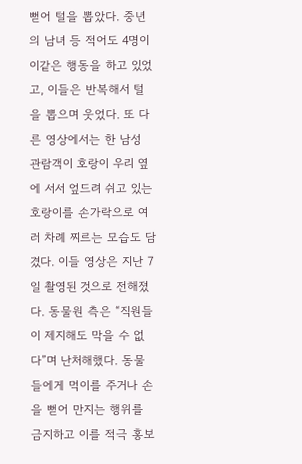뻗어 털을 뽑았다. 중년의 남녀 등 적어도 4명이 이같은 행동을 하고 있었고, 이들은 반복해서 털을 뽑으며 웃었다. 또 다른 영상에서는 한 남성 관람객이 호랑이 우리 옆에 서서 엎드려 쉬고 있는 호랑이를 손가락으로 여러 차례 찌르는 모습도 담겼다. 이들 영상은 지난 7일 촬영된 것으로 전해졌다. 동물원 측은 “직원들이 제지해도 막을 수 없다”며 난처해했다. 동물들에게 먹이를 주거나 손을 뻗어 만지는 행위를 금지하고 이를 적극 홍보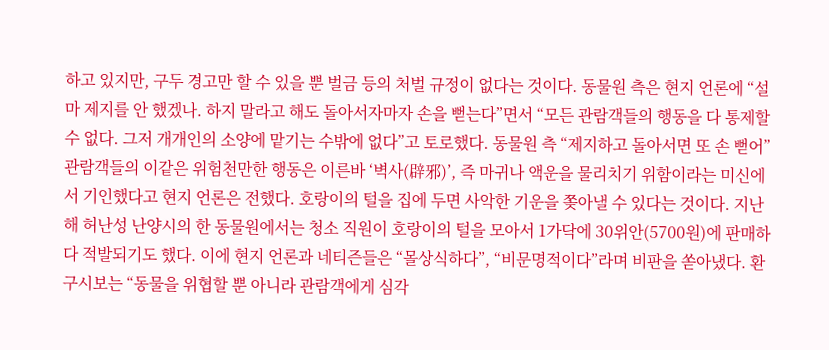하고 있지만, 구두 경고만 할 수 있을 뿐 벌금 등의 처벌 규정이 없다는 것이다. 동물원 측은 현지 언론에 “설마 제지를 안 했겠나. 하지 말라고 해도 돌아서자마자 손을 뻗는다”면서 “모든 관람객들의 행동을 다 통제할 수 없다. 그저 개개인의 소양에 맡기는 수밖에 없다”고 토로했다. 동물원 측 “제지하고 돌아서면 또 손 뻗어”관람객들의 이같은 위험천만한 행동은 이른바 ‘벽사(辟邪)’, 즉 마귀나 액운을 물리치기 위함이라는 미신에서 기인했다고 현지 언론은 전했다. 호랑이의 털을 집에 두면 사악한 기운을 쫒아낼 수 있다는 것이다. 지난해 허난성 난양시의 한 동물원에서는 청소 직원이 호랑이의 털을 모아서 1가닥에 30위안(5700원)에 판매하다 적발되기도 했다. 이에 현지 언론과 네티즌들은 “몰상식하다”, “비문명적이다”라며 비판을 쏟아냈다. 환구시보는 “동물을 위협할 뿐 아니라 관람객에게 심각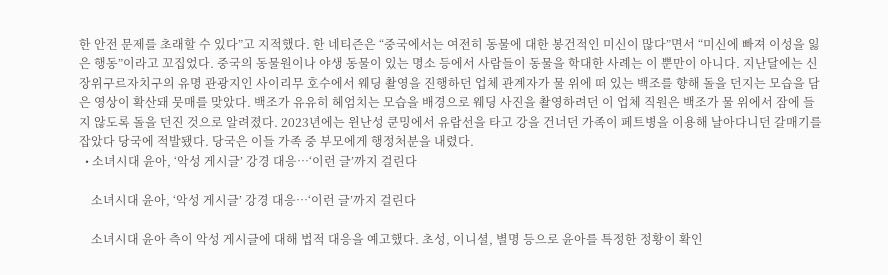한 안전 문제를 초래할 수 있다”고 지적했다. 한 네티즌은 “중국에서는 여전히 동물에 대한 봉건적인 미신이 많다”면서 “미신에 빠져 이성을 잃은 행동”이라고 꼬집었다. 중국의 동물원이나 야생 동물이 있는 명소 등에서 사람들이 동물을 학대한 사례는 이 뿐만이 아니다. 지난달에는 신장위구르자치구의 유명 관광지인 사이리무 호수에서 웨딩 촬영을 진행하던 업체 관계자가 물 위에 떠 있는 백조를 향해 돌을 던지는 모습을 담은 영상이 확산돼 뭇매를 맞았다. 백조가 유유히 헤엄치는 모습을 배경으로 웨딩 사진을 촬영하려던 이 업체 직원은 백조가 물 위에서 잠에 들지 않도록 돌을 던진 것으로 알려졌다. 2023년에는 윈난성 쿤밍에서 유람선을 타고 강을 건너던 가족이 페트병을 이용해 날아다니던 갈매기를 잡았다 당국에 적발됐다. 당국은 이들 가족 중 부모에게 행정처분을 내렸다.
  • 소녀시대 윤아, ‘악성 게시글’ 강경 대응…‘이런 글’까지 걸린다

    소녀시대 윤아, ‘악성 게시글’ 강경 대응…‘이런 글’까지 걸린다

    소녀시대 윤아 측이 악성 게시글에 대해 법적 대응을 예고했다. 초성, 이니셜, 별명 등으로 윤아를 특정한 정황이 확인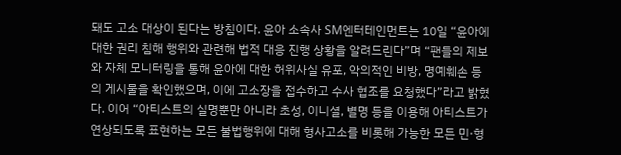돼도 고소 대상이 된다는 방침이다. 윤아 소속사 SM엔터테인먼트는 10일 “윤아에 대한 권리 침해 행위와 관련해 법적 대응 진행 상황을 알려드린다”며 “팬들의 제보와 자체 모니터링을 통해 윤아에 대한 허위사실 유포, 악의적인 비방, 명예훼손 등의 게시물을 확인했으며, 이에 고소장을 접수하고 수사 협조를 요청했다”라고 밝혔다. 이어 “아티스트의 실명뿐만 아니라 초성, 이니셜, 별명 등을 이용해 아티스트가 연상되도록 표현하는 모든 불법행위에 대해 형사고소를 비롯해 가능한 모든 민·형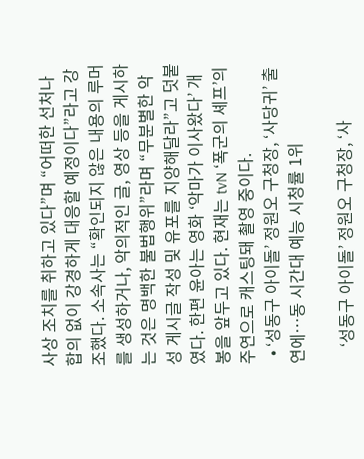사상 조치를 취하고 있다”며 “어떠한 선처나 합의 없이 강경하게 대응할 예정이다”라고 강조했다. 소속사는 “확인되지 않은 내용의 루머를 생성하거나, 악의적인 글, 영상 등을 게시하는 것은 명백한 불법행위”라며 “무분별한 악성 게시글 작성 및 유포를 지양해달라”고 덧붙였다. 한편 윤아는 영화 ‘악마가 이사왔다’ 개봉을 앞두고 있다. 현재는 tvN ‘폭군의 셰프’의 주연으로 캐스팅돼 촬영 중이다.
  • ‘성동구 아이돌’ 정원오 구청장, ‘사당귀’ 출연에…동 시간대 예능 시청률 1위

    ‘성동구 아이돌’ 정원오 구청장, ‘사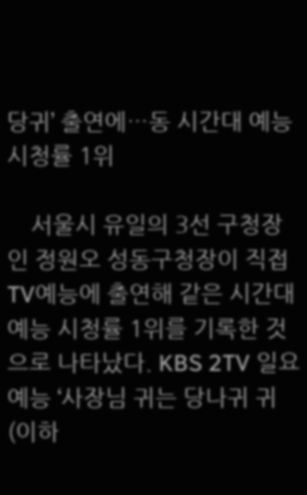당귀’ 출연에…동 시간대 예능 시청률 1위

    서울시 유일의 3선 구청장인 정원오 성동구청장이 직접 TV예능에 출연해 같은 시간대 예능 시청률 1위를 기록한 것으로 나타났다. KBS 2TV 일요 예능 ‘사장님 귀는 당나귀 귀(이하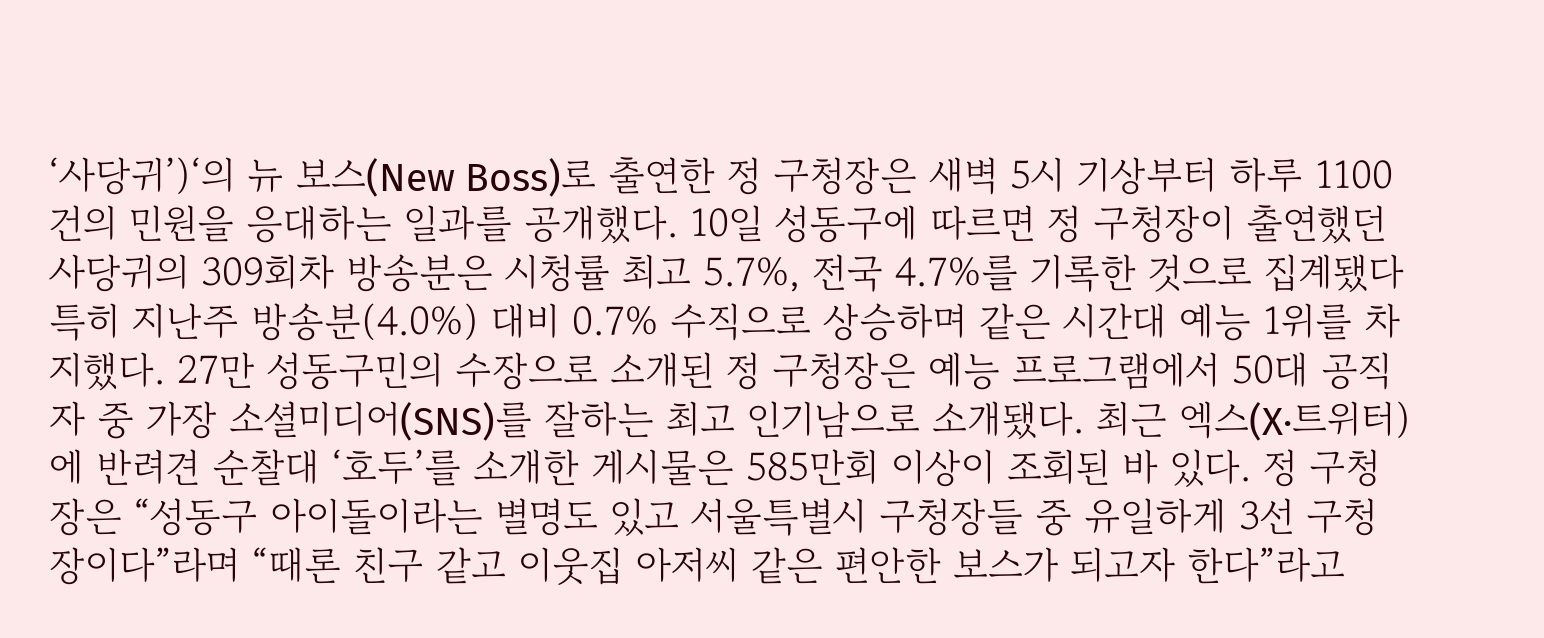‘사당귀’)‘의 뉴 보스(New Boss)로 출연한 정 구청장은 새벽 5시 기상부터 하루 1100건의 민원을 응대하는 일과를 공개했다. 10일 성동구에 따르면 정 구청장이 출연했던 사당귀의 309회차 방송분은 시청률 최고 5.7%, 전국 4.7%를 기록한 것으로 집계됐다 특히 지난주 방송분(4.0%) 대비 0.7% 수직으로 상승하며 같은 시간대 예능 1위를 차지했다. 27만 성동구민의 수장으로 소개된 정 구청장은 예능 프로그램에서 50대 공직자 중 가장 소셜미디어(SNS)를 잘하는 최고 인기남으로 소개됐다. 최근 엑스(X·트위터)에 반려견 순찰대 ‘호두’를 소개한 게시물은 585만회 이상이 조회된 바 있다. 정 구청장은 “성동구 아이돌이라는 별명도 있고 서울특별시 구청장들 중 유일하게 3선 구청장이다”라며 “때론 친구 같고 이웃집 아저씨 같은 편안한 보스가 되고자 한다”라고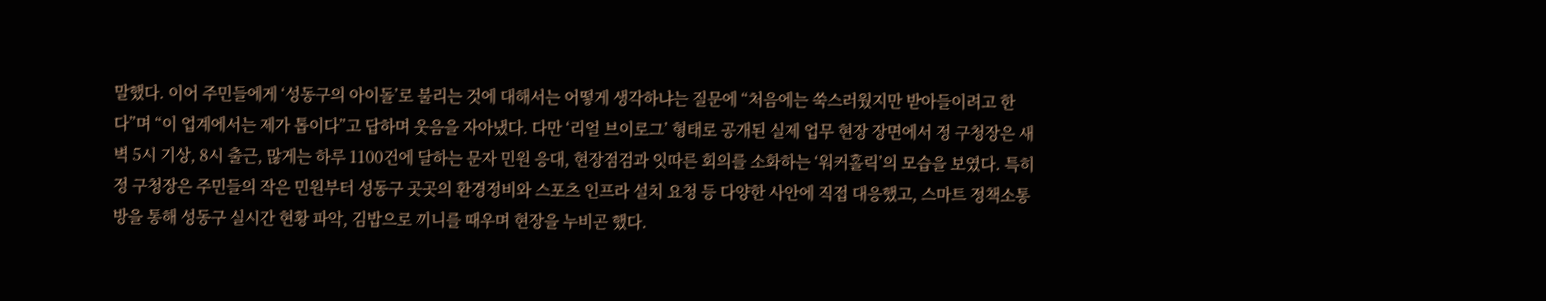말했다. 이어 주민들에게 ‘성동구의 아이돌’로 불리는 것에 대해서는 어떻게 생각하냐는 질문에 “처음에는 쑥스러웠지만 받아들이려고 한다”며 “이 업계에서는 제가 톱이다”고 답하며 웃음을 자아냈다. 다만 ‘리얼 브이로그’ 형태로 공개된 실제 업무 현장 장면에서 정 구청장은 새벽 5시 기상, 8시 출근, 많게는 하루 1100건에 달하는 문자 민원 응대, 현장점검과 잇따른 회의를 소화하는 ‘워커홀릭’의 모습을 보였다. 특히 정 구청장은 주민들의 작은 민원부터 성동구 곳곳의 환경정비와 스포츠 인프라 설치 요청 등 다양한 사안에 직접 대응했고, 스마트 정책소통방을 통해 성동구 실시간 현황 파악, 김밥으로 끼니를 때우며 현장을 누비곤 했다.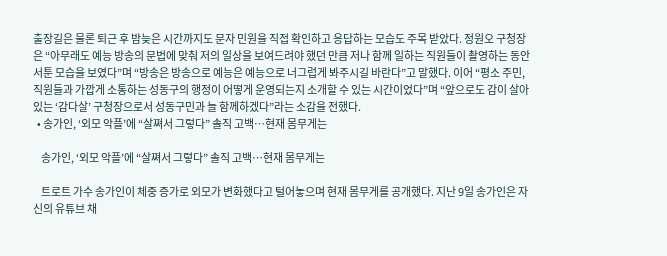출장길은 물론 퇴근 후 밤늦은 시간까지도 문자 민원을 직접 확인하고 응답하는 모습도 주목 받았다. 정원오 구청장은 “아무래도 예능 방송의 문법에 맞춰 저의 일상을 보여드려야 했던 만큼 저나 함께 일하는 직원들이 촬영하는 동안 서툰 모습을 보였다”며 “방송은 방송으로 예능은 예능으로 너그럽게 봐주시길 바란다”고 말했다. 이어 “평소 주민, 직원들과 가깝게 소통하는 성동구의 행정이 어떻게 운영되는지 소개할 수 있는 시간이었다”며 “앞으로도 감이 살아있는 ‘감다살’ 구청장으로서 성동구민과 늘 함께하겠다”라는 소감을 전했다.
  • 송가인, ‘외모 악플’에 “살쪄서 그렇다” 솔직 고백…현재 몸무게는

    송가인, ‘외모 악플’에 “살쪄서 그렇다” 솔직 고백…현재 몸무게는

    트로트 가수 송가인이 체중 증가로 외모가 변화했다고 털어놓으며 현재 몸무게를 공개했다. 지난 9일 송가인은 자신의 유튜브 채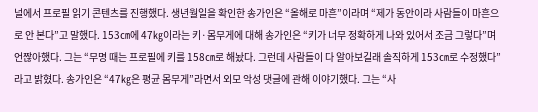널에서 프로필 읽기 콘텐츠를 진행했다. 생년월일을 확인한 송가인은 “올해로 마흔”이라며 “제가 동안이라 사람들이 마흔으로 안 본다”고 말했다. 153㎝에 47㎏이라는 키·몸무게에 대해 송가인은 “키가 너무 정확하게 나와 있어서 조금 그렇다”며 언짢아했다. 그는 “무명 때는 프로필에 키를 158㎝로 해놨다. 그런데 사람들이 다 알아보길래 솔직하게 153㎝로 수정했다”라고 밝혔다. 송가인은 “47㎏은 평균 몸무게”라면서 외모 악성 댓글에 관해 이야기했다. 그는 “사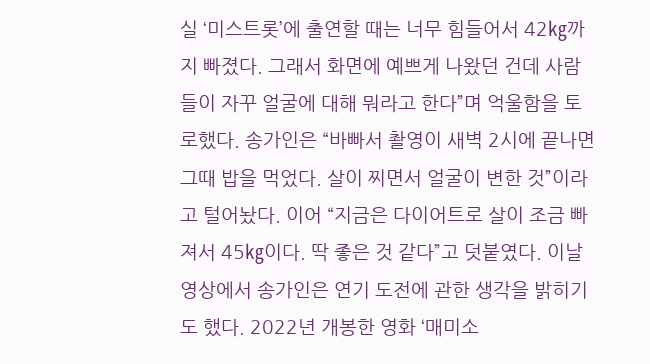실 ‘미스트롯’에 출연할 때는 너무 힘들어서 42㎏까지 빠졌다. 그래서 화면에 예쁘게 나왔던 건데 사람들이 자꾸 얼굴에 대해 뭐라고 한다”며 억울함을 토로했다. 송가인은 “바빠서 촬영이 새벽 2시에 끝나면 그때 밥을 먹었다. 살이 찌면서 얼굴이 변한 것”이라고 털어놨다. 이어 “지금은 다이어트로 살이 조금 빠져서 45㎏이다. 딱 좋은 것 같다”고 덧붙였다. 이날 영상에서 송가인은 연기 도전에 관한 생각을 밝히기도 했다. 2022년 개봉한 영화 ‘매미소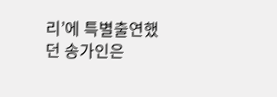리’에 특별출연했던 송가인은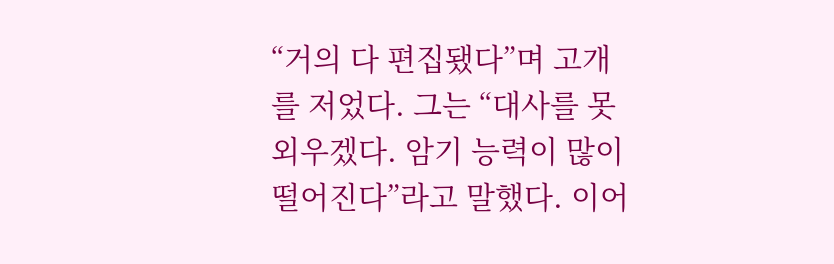“거의 다 편집됐다”며 고개를 저었다. 그는 “대사를 못 외우겠다. 암기 능력이 많이 떨어진다”라고 말했다. 이어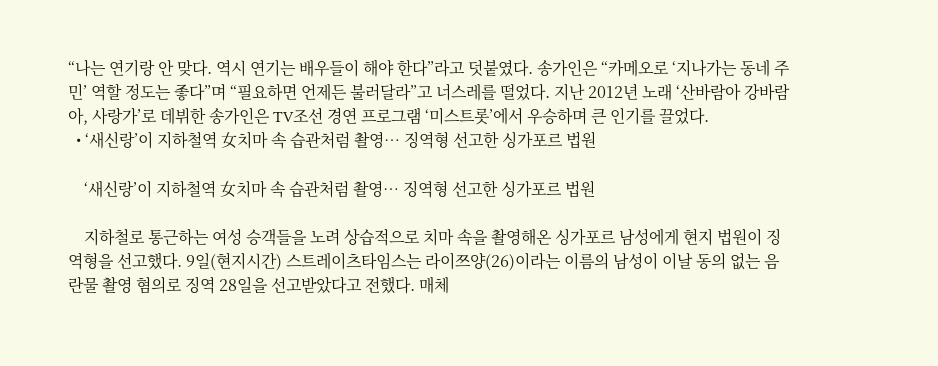“나는 연기랑 안 맞다. 역시 연기는 배우들이 해야 한다”라고 덧붙였다. 송가인은 “카메오로 ‘지나가는 동네 주민’ 역할 정도는 좋다”며 “필요하면 언제든 불러달라”고 너스레를 떨었다. 지난 2012년 노래 ‘산바람아 강바람아, 사랑가’로 데뷔한 송가인은 TV조선 경연 프로그램 ‘미스트롯’에서 우승하며 큰 인기를 끌었다.
  • ‘새신랑’이 지하철역 女치마 속 습관처럼 촬영… 징역형 선고한 싱가포르 법원

    ‘새신랑’이 지하철역 女치마 속 습관처럼 촬영… 징역형 선고한 싱가포르 법원

    지하철로 통근하는 여성 승객들을 노려 상습적으로 치마 속을 촬영해온 싱가포르 남성에게 현지 법원이 징역형을 선고했다. 9일(현지시간) 스트레이츠타임스는 라이쯔양(26)이라는 이름의 남성이 이날 동의 없는 음란물 촬영 혐의로 징역 28일을 선고받았다고 전했다. 매체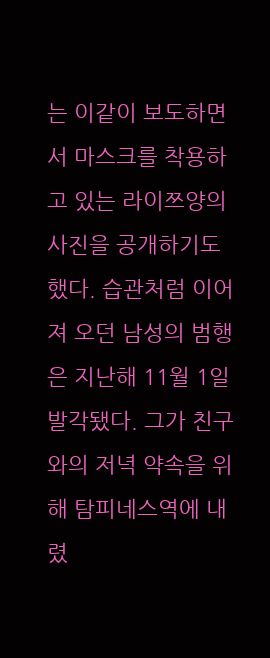는 이같이 보도하면서 마스크를 착용하고 있는 라이쯔양의 사진을 공개하기도 했다. 습관처럼 이어져 오던 남성의 범행은 지난해 11월 1일 발각됐다. 그가 친구와의 저녁 약속을 위해 탐피네스역에 내렸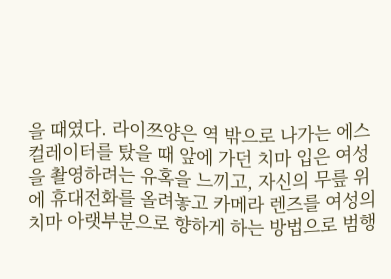을 때였다. 라이쯔양은 역 밖으로 나가는 에스컬레이터를 탔을 때 앞에 가던 치마 입은 여성을 촬영하려는 유혹을 느끼고, 자신의 무릎 위에 휴대전화를 올려놓고 카메라 렌즈를 여성의 치마 아랫부분으로 향하게 하는 방법으로 범행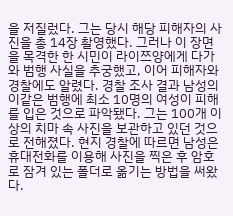을 저질렀다. 그는 당시 해당 피해자의 사진을 총 14장 촬영했다. 그러나 이 장면을 목격한 한 시민이 라이쯔양에게 다가와 범행 사실을 추궁했고, 이어 피해자와 경찰에도 알렸다. 경찰 조사 결과 남성의 이같은 범행에 최소 10명의 여성이 피해를 입은 것으로 파악됐다. 그는 100개 이상의 치마 속 사진을 보관하고 있던 것으로 전해졌다. 현지 경찰에 따르면 남성은 휴대전화를 이용해 사진을 찍은 후 암호로 잠겨 있는 폴더로 옮기는 방법을 써왔다.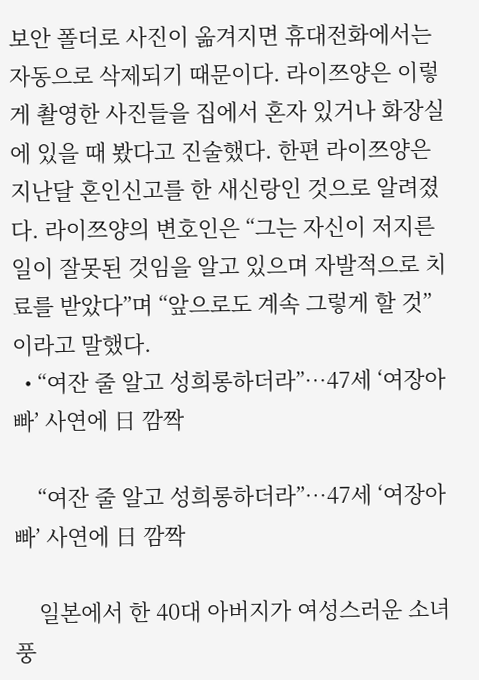보안 폴더로 사진이 옮겨지면 휴대전화에서는 자동으로 삭제되기 때문이다. 라이쯔양은 이렇게 촬영한 사진들을 집에서 혼자 있거나 화장실에 있을 때 봤다고 진술했다. 한편 라이쯔양은 지난달 혼인신고를 한 새신랑인 것으로 알려졌다. 라이쯔양의 변호인은 “그는 자신이 저지른 일이 잘못된 것임을 알고 있으며 자발적으로 치료를 받았다”며 “앞으로도 계속 그렇게 할 것”이라고 말했다.
  • “여잔 줄 알고 성희롱하더라”…47세 ‘여장아빠’ 사연에 日 깜짝

    “여잔 줄 알고 성희롱하더라”…47세 ‘여장아빠’ 사연에 日 깜짝

    일본에서 한 40대 아버지가 여성스러운 소녀풍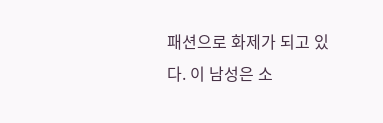패션으로 화제가 되고 있다. 이 남성은 소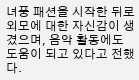녀풍 패션을 시작한 뒤로 외모에 대한 자신감이 생겼으며, 음악 활동에도 도움이 되고 있다고 전했다.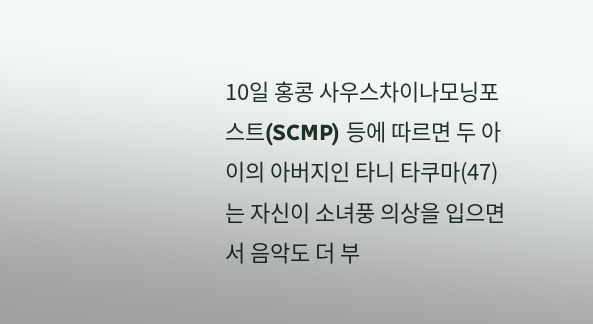10일 홍콩 사우스차이나모닝포스트(SCMP) 등에 따르면 두 아이의 아버지인 타니 타쿠마(47)는 자신이 소녀풍 의상을 입으면서 음악도 더 부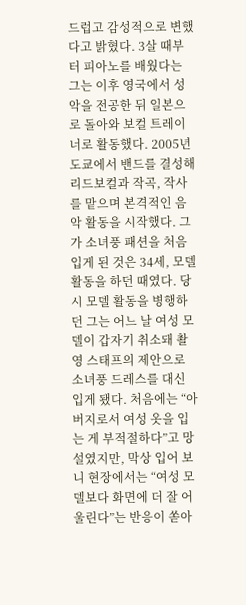드럽고 감성적으로 변했다고 밝혔다. 3살 때부터 피아노를 배웠다는 그는 이후 영국에서 성악을 전공한 뒤 일본으로 돌아와 보컬 트레이너로 활동했다. 2005년 도쿄에서 밴드를 결성해 리드보컬과 작곡, 작사를 맡으며 본격적인 음악 활동을 시작했다. 그가 소녀풍 패션을 처음 입게 된 것은 34세, 모델 활동을 하던 때였다. 당시 모델 활동을 병행하던 그는 어느 날 여성 모델이 갑자기 취소돼 촬영 스태프의 제안으로 소녀풍 드레스를 대신 입게 됐다. 처음에는 “아버지로서 여성 옷을 입는 게 부적절하다”고 망설였지만, 막상 입어 보니 현장에서는 “여성 모델보다 화면에 더 잘 어울린다”는 반응이 쏟아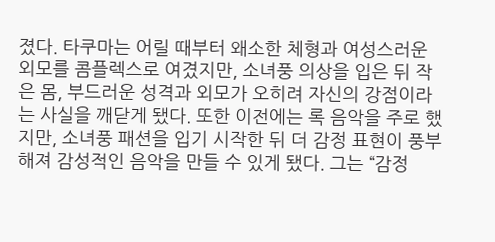졌다. 타쿠마는 어릴 때부터 왜소한 체형과 여성스러운 외모를 콤플렉스로 여겼지만, 소녀풍 의상을 입은 뒤 작은 몸, 부드러운 성격과 외모가 오히려 자신의 강점이라는 사실을 깨닫게 됐다. 또한 이전에는 록 음악을 주로 했지만, 소녀풍 패션을 입기 시작한 뒤 더 감정 표현이 풍부해져 감성적인 음악을 만들 수 있게 됐다. 그는 “감정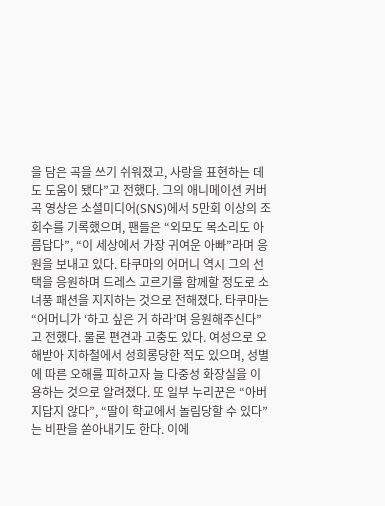을 담은 곡을 쓰기 쉬워졌고, 사랑을 표현하는 데도 도움이 됐다”고 전했다. 그의 애니메이션 커버곡 영상은 소셜미디어(SNS)에서 5만회 이상의 조회수를 기록했으며, 팬들은 “외모도 목소리도 아름답다”, “이 세상에서 가장 귀여운 아빠”라며 응원을 보내고 있다. 타쿠마의 어머니 역시 그의 선택을 응원하며 드레스 고르기를 함께할 정도로 소녀풍 패션을 지지하는 것으로 전해졌다. 타쿠마는 “어머니가 ‘하고 싶은 거 하라’며 응원해주신다”고 전했다. 물론 편견과 고충도 있다. 여성으로 오해받아 지하철에서 성희롱당한 적도 있으며, 성별에 따른 오해를 피하고자 늘 다중성 화장실을 이용하는 것으로 알려졌다. 또 일부 누리꾼은 “아버지답지 않다”, “딸이 학교에서 놀림당할 수 있다”는 비판을 쏟아내기도 한다. 이에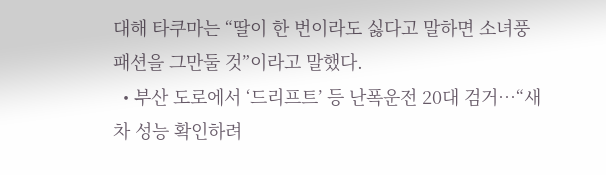대해 타쿠마는 “딸이 한 번이라도 싫다고 말하면 소녀풍 패션을 그만둘 것”이라고 말했다.
  • 부산 도로에서 ‘드리프트’ 등 난폭운전 20대 검거…“새 차 성능 확인하려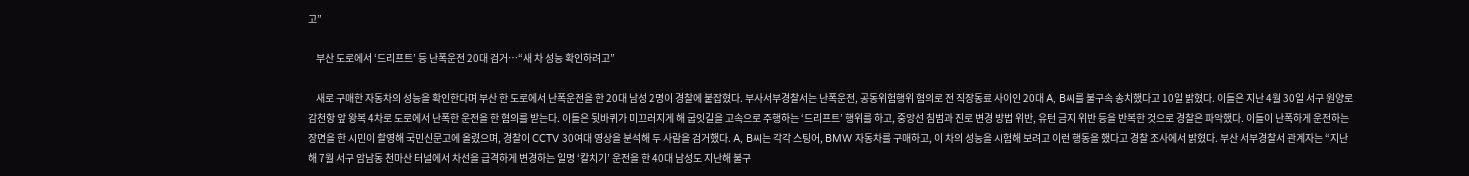고”

    부산 도로에서 ‘드리프트’ 등 난폭운전 20대 검거…“새 차 성능 확인하려고”

    새로 구매한 자동차의 성능을 확인한다며 부산 한 도로에서 난폭운전을 한 20대 남성 2명이 경찰에 붙잡혔다. 부사서부경찰서는 난폭운전, 공동위험행위 혐의로 전 직장동료 사이인 20대 A, B씨를 불구속 송치했다고 10일 밝혔다. 이들은 지난 4월 30일 서구 원양로 감천항 앞 왕복 4차로 도로에서 난폭한 운전을 한 혐의를 받는다. 이들은 뒷바퀴가 미끄러지게 해 굽잇길을 고속으로 주행하는 ‘드리프트’ 행위를 하고, 중앙선 침범과 진로 변경 방법 위반, 유턴 금지 위반 등을 반복한 것으로 경찰은 파악했다. 이들이 난폭하게 운전하는 장면을 한 시민이 촬영해 국민신문고에 올렸으며, 경찰이 CCTV 30여대 영상을 분석해 두 사람을 검거했다. A, B씨는 각각 스팅어, BMW 자동차를 구매하고, 이 차의 성능을 시험해 보려고 이런 행동을 했다고 경찰 조사에서 밝혔다. 부산 서부경찰서 관계자는 “지난해 7월 서구 암남동 천마산 터널에서 차선을 급격하게 변경하는 일명 ‘칼치기’ 운전을 한 40대 남성도 지난해 불구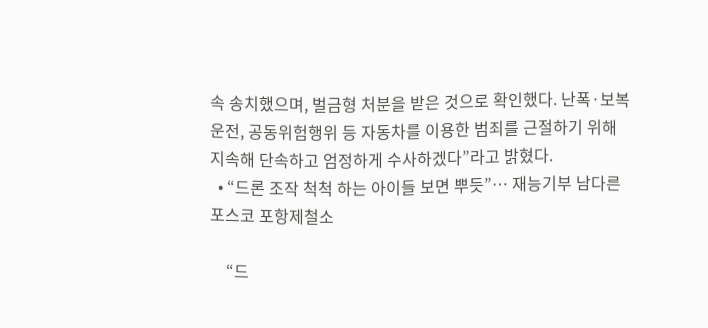속 송치했으며, 벌금형 처분을 받은 것으로 확인했다. 난폭·보복운전, 공동위험행위 등 자동차를 이용한 범죄를 근절하기 위해 지속해 단속하고 엄정하게 수사하겠다”라고 밝혔다.
  • “드론 조작 척척 하는 아이들 보면 뿌듯”… 재능기부 남다른 포스코 포항제철소

    “드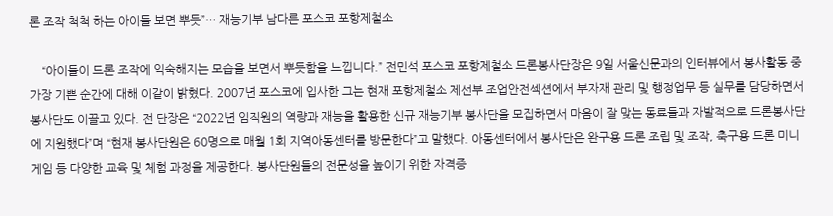론 조작 척척 하는 아이들 보면 뿌듯”… 재능기부 남다른 포스코 포항제철소

    “아이들이 드론 조작에 익숙해지는 모습을 보면서 뿌듯함을 느낍니다.” 전민석 포스코 포항제철소 드론봉사단장은 9일 서울신문과의 인터뷰에서 봉사활동 중 가장 기쁜 순간에 대해 이같이 밝혔다. 2007년 포스코에 입사한 그는 현재 포항제철소 제선부 조업안전섹션에서 부자재 관리 및 행정업무 등 실무를 담당하면서 봉사단도 이끌고 있다. 전 단장은 “2022년 임직원의 역량과 재능을 활용한 신규 재능기부 봉사단을 모집하면서 마음이 잘 맞는 동료들과 자발적으로 드론봉사단에 지원했다”며 “현재 봉사단원은 60명으로 매월 1회 지역아동센터를 방문한다”고 말했다. 아동센터에서 봉사단은 완구용 드론 조립 및 조작, 축구용 드론 미니게임 등 다양한 교육 및 체험 과정을 제공한다. 봉사단원들의 전문성을 높이기 위한 자격증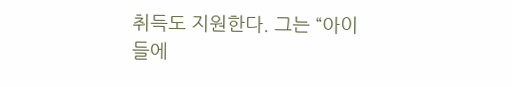취득도 지원한다. 그는 “아이들에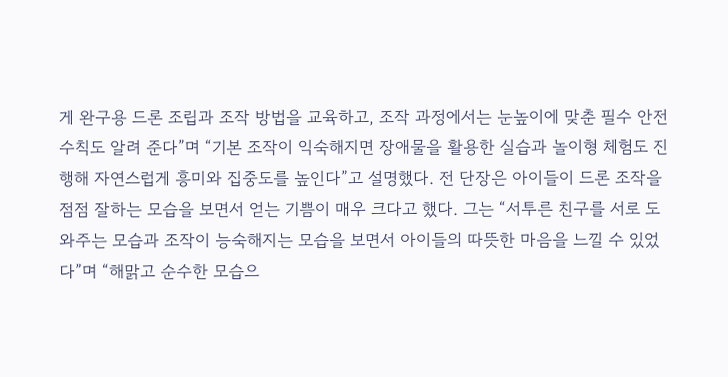게 완구용 드론 조립과 조작 방법을 교육하고, 조작 과정에서는 눈높이에 맞춘 필수 안전 수칙도 알려 준다”며 “기본 조작이 익숙해지면 장애물을 활용한 실습과 놀이형 체험도 진행해 자연스럽게 흥미와 집중도를 높인다”고 설명했다. 전 단장은 아이들이 드론 조작을 점점 잘하는 모습을 보면서 얻는 기쁨이 매우 크다고 했다. 그는 “서투른 친구를 서로 도와주는 모습과 조작이 능숙해지는 모습을 보면서 아이들의 따뜻한 마음을 느낄 수 있었다”며 “해맑고 순수한 모습으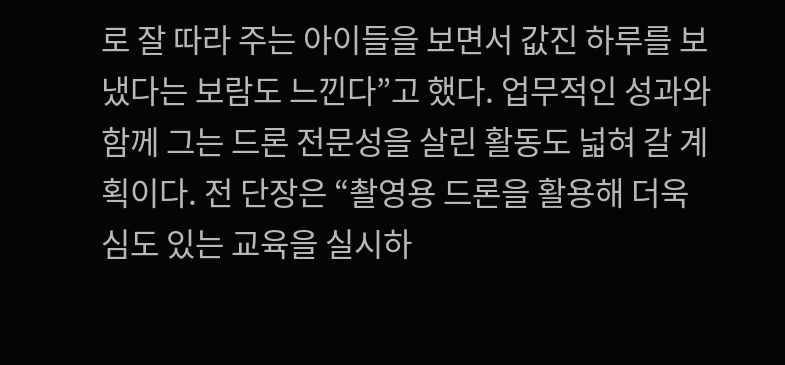로 잘 따라 주는 아이들을 보면서 값진 하루를 보냈다는 보람도 느낀다”고 했다. 업무적인 성과와 함께 그는 드론 전문성을 살린 활동도 넓혀 갈 계획이다. 전 단장은 “촬영용 드론을 활용해 더욱 심도 있는 교육을 실시하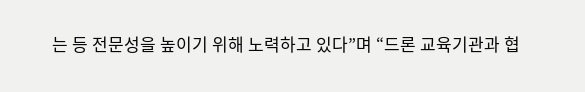는 등 전문성을 높이기 위해 노력하고 있다”며 “드론 교육기관과 협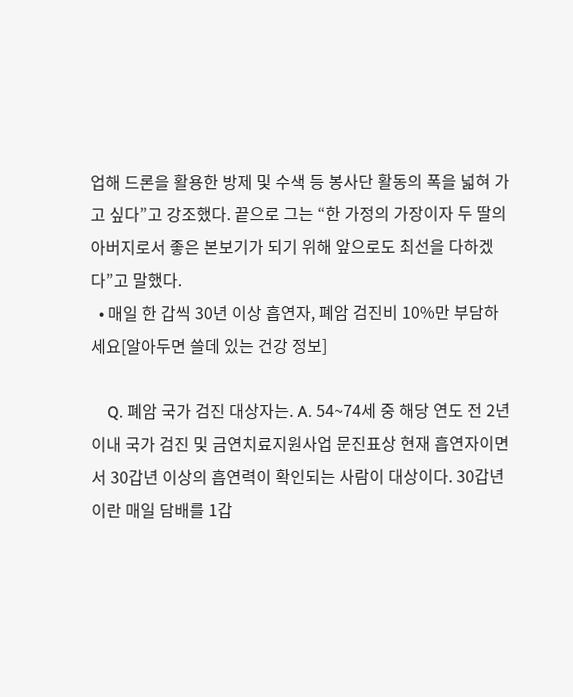업해 드론을 활용한 방제 및 수색 등 봉사단 활동의 폭을 넓혀 가고 싶다”고 강조했다. 끝으로 그는 “한 가정의 가장이자 두 딸의 아버지로서 좋은 본보기가 되기 위해 앞으로도 최선을 다하겠다”고 말했다.
  • 매일 한 갑씩 30년 이상 흡연자, 폐암 검진비 10%만 부담하세요[알아두면 쓸데 있는 건강 정보]

    Q. 폐암 국가 검진 대상자는. A. 54~74세 중 해당 연도 전 2년 이내 국가 검진 및 금연치료지원사업 문진표상 현재 흡연자이면서 30갑년 이상의 흡연력이 확인되는 사람이 대상이다. 30갑년이란 매일 담배를 1갑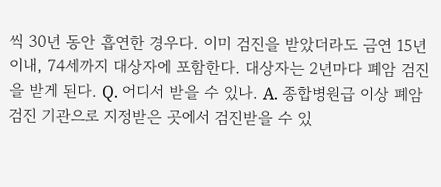씩 30년 동안 흡연한 경우다. 이미 검진을 받았더라도 금연 15년 이내, 74세까지 대상자에 포함한다. 대상자는 2년마다 폐암 검진을 받게 된다. Q. 어디서 받을 수 있나. A. 종합병원급 이상 폐암 검진 기관으로 지정받은 곳에서 검진받을 수 있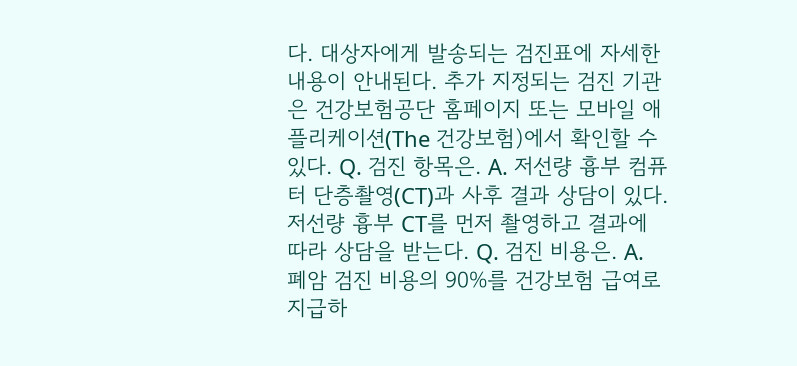다. 대상자에게 발송되는 검진표에 자세한 내용이 안내된다. 추가 지정되는 검진 기관은 건강보험공단 홈페이지 또는 모바일 애플리케이션(The 건강보험)에서 확인할 수 있다. Q. 검진 항목은. A. 저선량 흉부 컴퓨터 단층촬영(CT)과 사후 결과 상담이 있다. 저선량 흉부 CT를 먼저 촬영하고 결과에 따라 상담을 받는다. Q. 검진 비용은. A. 폐암 검진 비용의 90%를 건강보험 급여로 지급하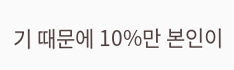기 때문에 10%만 본인이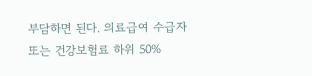부담하면 된다. 의료급여 수급자 또는 건강보험료 하위 50%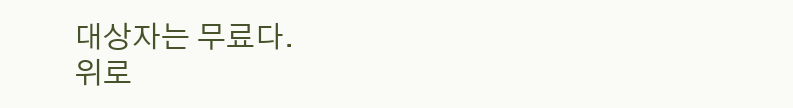대상자는 무료다.
위로